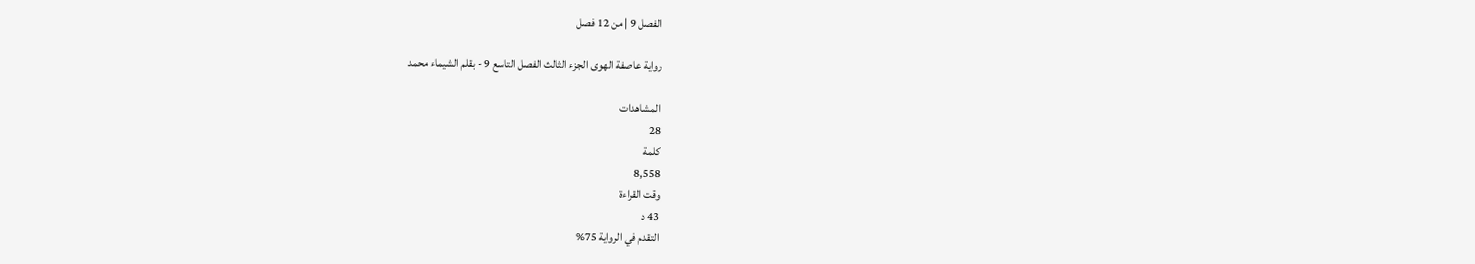الفصل 9 | من 12 فصل

رواية عاصفة الهوى الجزء الثالث الفصل التاسع 9 - بقلم الشيماء محمد

المشاهدات
28
كلمة
8,558
وقت القراءة
43 د
التقدم في الرواية 75%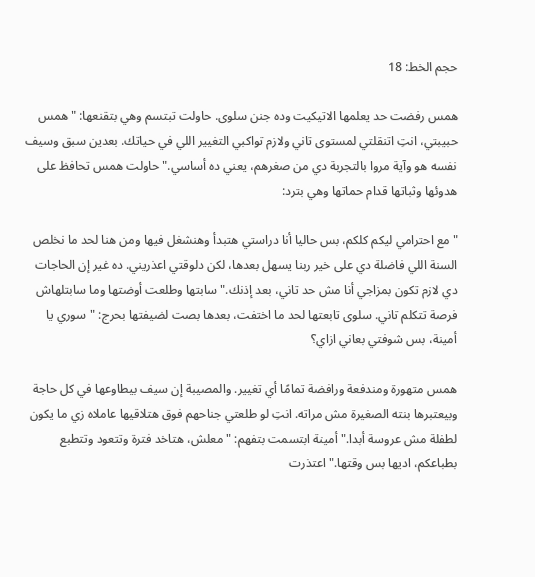حجم الخط: 18

همس رفضت حد يعلمها الاتيكيت وده جنن سلوى. حاولت تبتسم وهي بتقنعها: "همس حبيبتي، انتِ اتنقلتي لمستوى تاني ولازم تواكبي التغيير اللي في حياتك. بعدين سبق وسيف نفسه هو وآية مروا بالتجربة دي من صغرهم، يعني ده أساسي." حاولت همس تحافظ على هدوئها وثباتها قدام حماتها وهي بترد:

"مع احترامي ليكم كلكم، بس حاليا أنا دراستي هتبدأ وهنشغل فيها ومن هنا لحد ما نخلص السنة اللي فاضلة دي على خير ربنا يسهل بعدها، لكن دلوقتي اعذريني. ده غير إن الحاجات دي لازم تكون بمزاجي أنا مش حد تاني، بعد إذنك." سابتها وطلعت أوضتها وما سابتلهاش فرصة تتكلم تاني. سلوى تابعتها لحد ما اختفت، بعدها بصت لضيفتها بحرج: "سوري يا أمينة، بس شوفتي بعاني ازاي؟

همس متهورة ومندفعة ورافضة تمامًا أي تغيير. والمصيبة إن سيف بيطاوعها في كل حاجة وبيعتبرها بنته الصغيرة مش مراته. انتِ لو طلعتي جناحهم فوق هتلاقيها عاملاه زي ما يكون لطفلة مش عروسة أبدا." أمينة ابتسمت بتفهم: "معلش، هتاخد فترة وتتعود وتتطبع بطباعكم، اديها بس وقتها." اعتذرت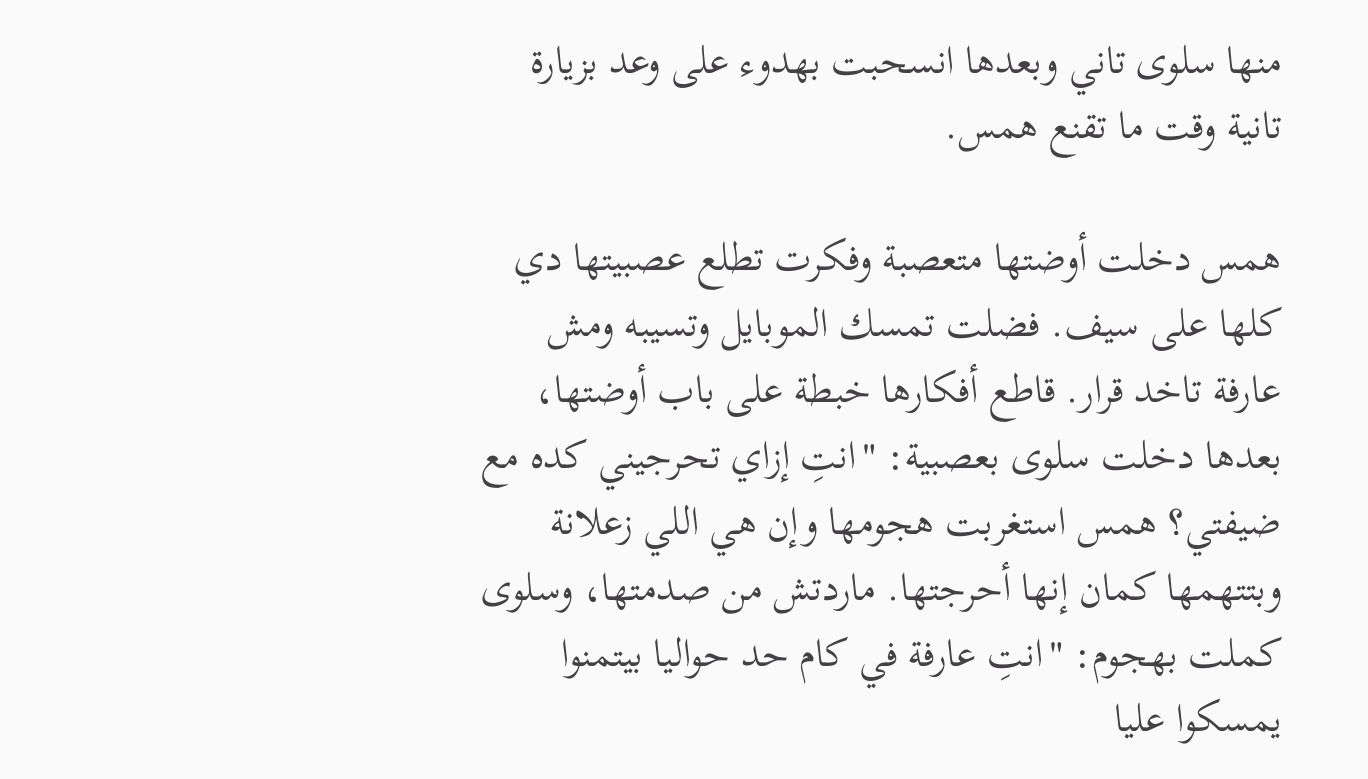منها سلوى تاني وبعدها انسحبت بهدوء على وعد بزيارة تانية وقت ما تقنع همس.

همس دخلت أوضتها متعصبة وفكرت تطلع عصبيتها دي كلها على سيف. فضلت تمسك الموبايل وتسيبه ومش عارفة تاخد قرار. قاطع أفكارها خبطة على باب أوضتها، بعدها دخلت سلوى بعصبية: "انتِ إزاي تحرجيني كده مع ضيفتي؟ همس استغربت هجومها وإن هي اللي زعلانة وبتتهمها كمان إنها أحرجتها. ماردتش من صدمتها، وسلوى كملت بهجوم: "انتِ عارفة في كام حد حواليا بيتمنوا يمسكوا عليا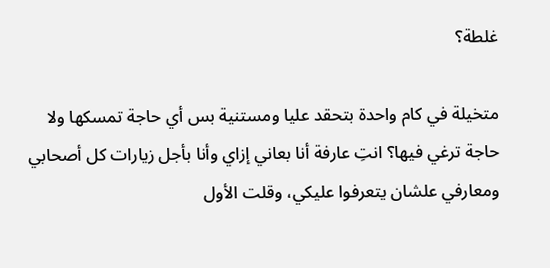غلطة؟

متخيلة في كام واحدة بتحقد عليا ومستنية بس أي حاجة تمسكها ولا حاجة ترغي فيها؟ انتِ عارفة أنا بعاني إزاي وأنا بأجل زيارات كل أصحابي ومعارفي علشان يتعرفوا عليكي، وقلت الأول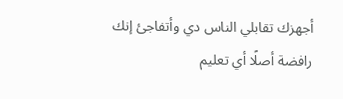أجهزك تقابلي الناس دي وأتفاجئ إنك رافضة أصلًا أي تعليم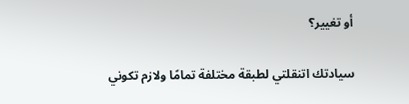أو تغيير؟

سيادتك اتنقلتي لطبقة مختلفة تمامًا ولازم تكوني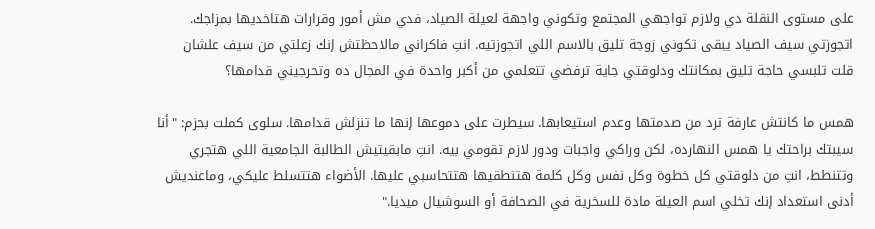على مستوى النقلة دي ولازم تواجهي المجتمع وتكوني واجهة لعيلة الصياد، فدي مش أمور وقرارات هتاخديها بمزاجك. اتجوزتي سيف الصياد يبقى تكوني زوجة تليق بالاسم اللي اتجوزتيه. انتِ فاكراني مالاحظتش إنك زعلتي من سيف علشان قلت تلبسي حاجة تليق بمكانتك ودلوقتي جاية ترفضي تتعلمي من أكبر واحدة في المجال ده وتحرجيني قدامها؟

همس ما كانتش عارفة ترد من صدمتها وعدم استيعابها. سيطرت على دموعها إنها ما تنزلش قدامها. سلوى كملت بحزم: "أنا سيبتك براحتك يا همس النهارده، لكن وراكي واجبات ودور لازم تقومي بيه. انتِ مابقيتيش الطالبة الجامعية اللي هتجري وتتنطط، انتِ من دلوقتي كل خطوة وكل نفس وكل كلمة هتنطقيها هتتحاسبي عليها. الأضواء هتتسلط عليكي، وماعنديش أدنى استعداد إنك تخلي اسم العيلة مادة للسخرية في الصحافة أو السوشيال ميديا."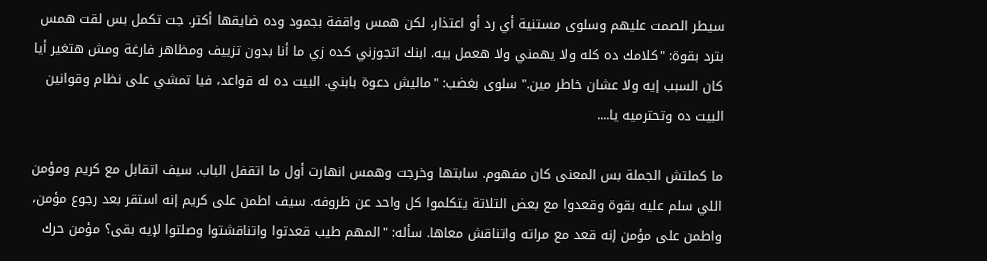سيطر الصمت عليهم وسلوى مستنية أي رد أو اعتذار، لكن همس واقفة بجمود وده ضايقها أكتر. جت تكمل بس لقت همس بترد بقوة: "كلامك ده كله ولا يهمني ولا هعمل بيه. ابنك اتجوزني كده زي ما أنا بدون تزييف ومظاهر فارغة ومش هتغير أيا كان السبب إيه ولا عشان خاطر مين." سلوى بغضب: "ماليش دعوة بابني. البيت ده له قواعد، فيا تمشي على نظام وقوانين البيت ده وتحترميه يا....

ما كملتش الجملة بس المعنى كان مفهوم. سابتها وخرجت وهمس انهارت أول ما اتقفل الباب. سيف اتقابل مع كريم ومؤمن اللي سلم عليه بقوة وقعدوا مع بعض التلاتة يتكلموا كل واحد عن ظروفه. سيف اطمن على كريم إنه استقر بعد رجوع مؤمن، واطمن على مؤمن إنه قعد مع مراته واتناقش معاها. سأله: "المهم طيب قعدتوا واتناقشتوا وصلتوا لإيه بقى؟ مؤمن حرك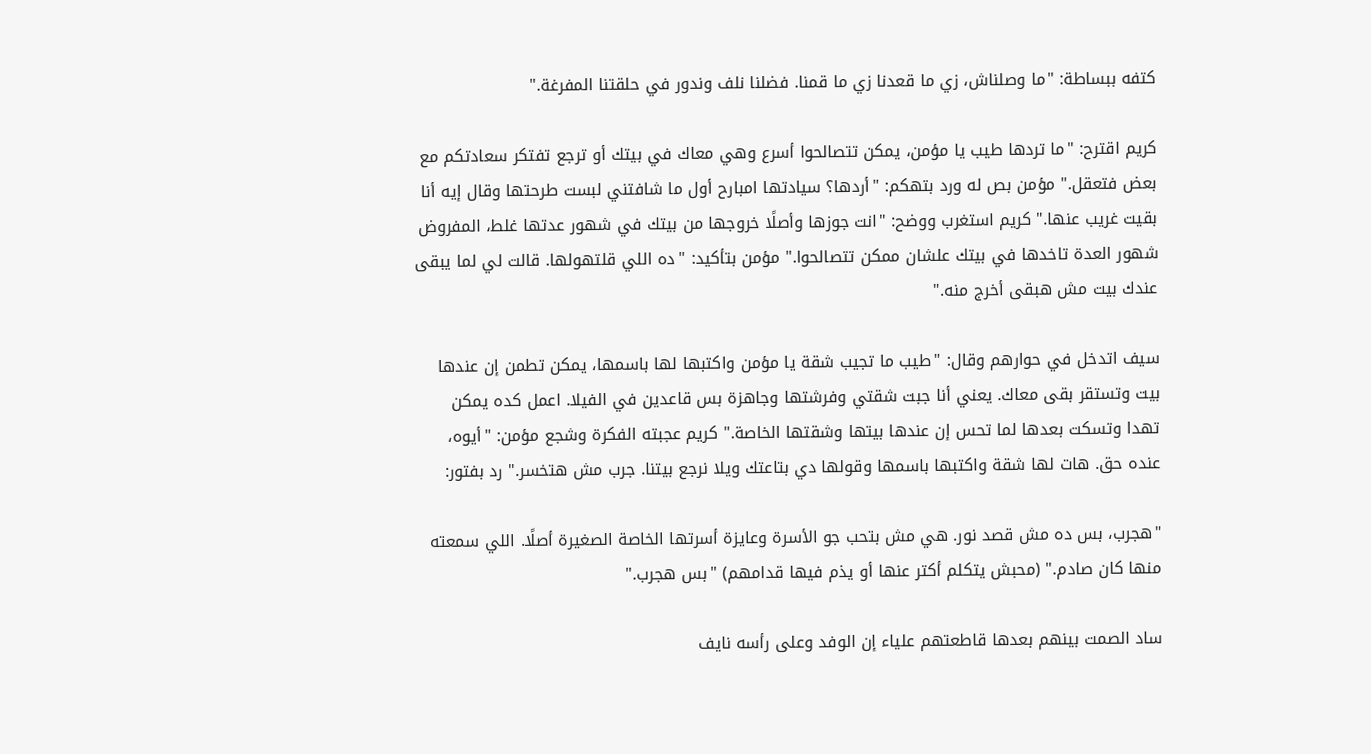كتفه ببساطة: "ما وصلناش، زي ما قعدنا زي ما قمنا. فضلنا نلف وندور في حلقتنا المفرغة."

كريم اقترح: "ما تردها طيب يا مؤمن، يمكن تتصالحوا أسرع وهي معاك في بيتك أو ترجع تفتكر سعادتكم مع بعض فتعقل." مؤمن بص له ورد بتهكم: "أردها؟ سيادتها امبارح أول ما شافتني لبست طرحتها وقال إيه أنا بقيت غريب عنها." كريم استغرب ووضح: "انت جوزها وأصلًا خروجها من بيتك في شهور عدتها غلط، المفروض شهور العدة تاخدها في بيتك علشان ممكن تتصالحوا." مؤمن بتأكيد: "ده اللي قلتهولها. قالت لي لما يبقى عندك بيت مش هبقى أخرج منه."

سيف اتدخل في حوارهم وقال: "طيب ما تجيب شقة يا مؤمن واكتبها لها باسمها، يمكن تطمن إن عندها بيت وتستقر بقى معاك. يعني أنا جبت شقتي وفرشتها وجاهزة بس قاعدين في الفيلا. اعمل كده يمكن تهدا وتسكت بعدها لما تحس إن عندها بيتها وشقتها الخاصة." كريم عجبته الفكرة وشجع مؤمن: "أيوه، عنده حق. هات لها شقة واكتبها باسمها وقولها دي بتاعتك ويلا نرجع بيتنا. جرب مش هتخسر." رد بفتور:

"هجرب، بس ده مش قصد نور. هي مش بتحب جو الأسرة وعايزة أسرتها الخاصة الصغيرة أصلًا. اللي سمعته منها كان صادم." (محبش يتكلم أكتر عنها أو يذم فيها قدامهم) "بس هجرب."

ساد الصمت بينهم بعدها قاطعتهم علياء إن الوفد وعلى رأسه نايف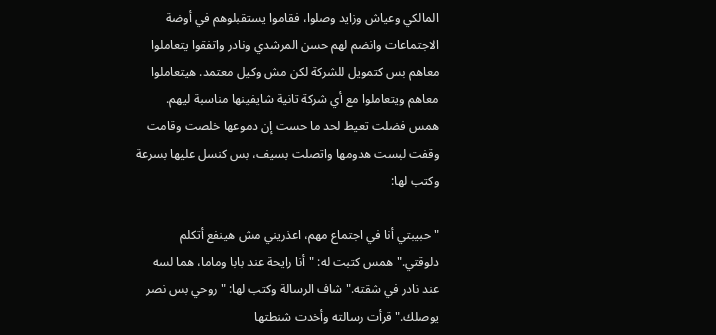المالكي وعياش وزايد وصلوا، فقاموا يستقبلوهم في أوضة الاجتماعات وانضم لهم حسن المرشدي ونادر واتفقوا يتعاملوا معاهم بس كتمويل للشركة لكن مش وكيل معتمد. هيتعاملوا معاهم ويتعاملوا مع أي شركة تانية شايفينها مناسبة ليهم. همس فضلت تعيط لحد ما حست إن دموعها خلصت وقامت وقفت لبست هدومها واتصلت بسيف، بس كنسل عليها بسرعة وكتب لها:

"حبيبتي أنا في اجتماع مهم، اعذريني مش هينفع أتكلم دلوقتي." همس كتبت له: "أنا رايحة عند بابا وماما، هما لسه عند نادر في شقته." شاف الرسالة وكتب لها: "روحي بس نصر يوصلك." قرأت رسالته وأخدت شنطتها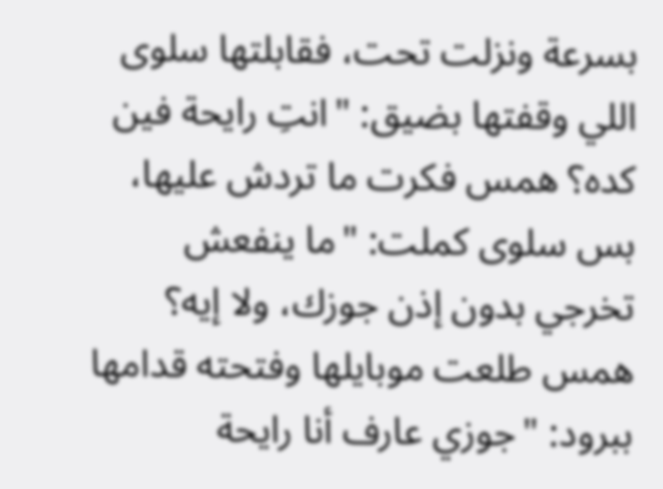بسرعة ونزلت تحت، فقابلتها سلوى اللي وقفتها بضيق: "انتِ رايحة فين كده؟ همس فكرت ما تردش عليها، بس سلوى كملت: "ما ينفعش تخرجي بدون إذن جوزك، ولا إيه؟ همس طلعت موبايلها وفتحته قدامها ببرود: "جوزي عارف أنا رايحة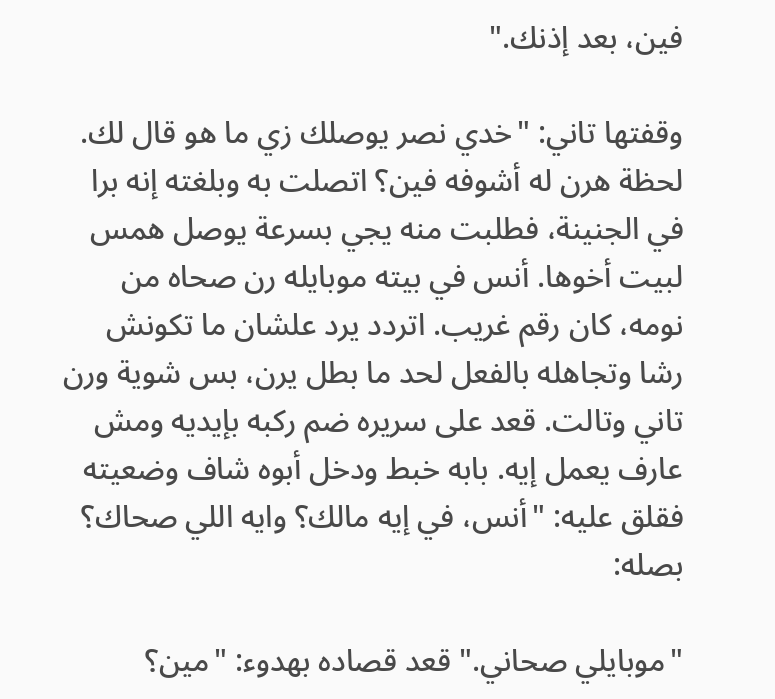فين، بعد إذنك."

وقفتها تاني: "خدي نصر يوصلك زي ما هو قال لك. لحظة هرن له أشوفه فين؟ اتصلت به وبلغته إنه برا في الجنينة، فطلبت منه يجي بسرعة يوصل همس لبيت أخوها. أنس في بيته موبايله رن صحاه من نومه، كان رقم غريب. اتردد يرد علشان ما تكونش رشا وتجاهله بالفعل لحد ما بطل يرن، بس شوية ورن تاني وتالت. قعد على سريره ضم ركبه بإيديه ومش عارف يعمل إيه. بابه خبط ودخل أبوه شاف وضعيته فقلق عليه: "أنس، في إيه مالك؟ وايه اللي صحاك؟ بصله:

"موبايلي صحاني." قعد قصاده بهدوء: "مين؟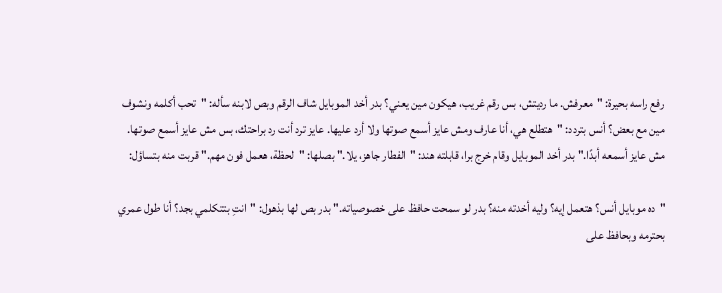رفع راسه بحيرة: "معرفش. ما رديتش، بس رقم غريب، هيكون مين يعني؟ بدر أخد الموبايل شاف الرقم وبص لابنه سأله: "تحب أكلمه ونشوف مين مع بعض؟ أنس بتردد: "هتطلع هي، أنا عارف ومش عايز أسمع صوتها ولا أرد عليها. عايز ترد أنت رد براحتك، بس مش عايز أسمع صوتها. مش عايز أسمعه أبدًا." بدر أخد الموبايل وقام خرج برا، قابلته هند: "الفطار جاهز، يلا." بصلها: "لحظة، هعمل فون مهم." قربت منه بتساؤل:

"ده موبايل أنس؟ هتعمل إيه؟ وليه أخدته منه؟ بدر لو سمحت حافظ على خصوصياته." بدر بص لها بذهول: "انتِ بتتكلمي بجد؟ أنا طول عمري بحترمه وبحافظ على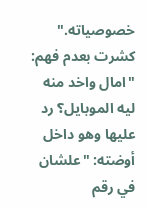خصوصياته." كشرت بعدم فهم: "امال واخد منه ليه الموبايل؟ رد عليها وهو داخل أوضته: "علشان في رقم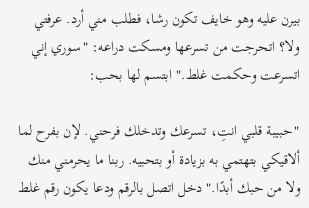بيرن عليه وهو خايف تكون رشا، فطلب مني أرد. عرفتي ولا؟ اتحرجت من تسرعها ومسكت دراعه: "سوري إني اتسرعت وحكمت غلط." ابتسم لها بحب:

"حبيبة قلبي انتِ، تسرعك وتدخلك فرحني. لإن بفرح لما ألاقيكي بتهتمي به بزيادة أو بتحبيه. ربنا ما يحرمني منك ولا من حبك أبدًا." دخل اتصل بالرقم ودعا يكون رقم غلط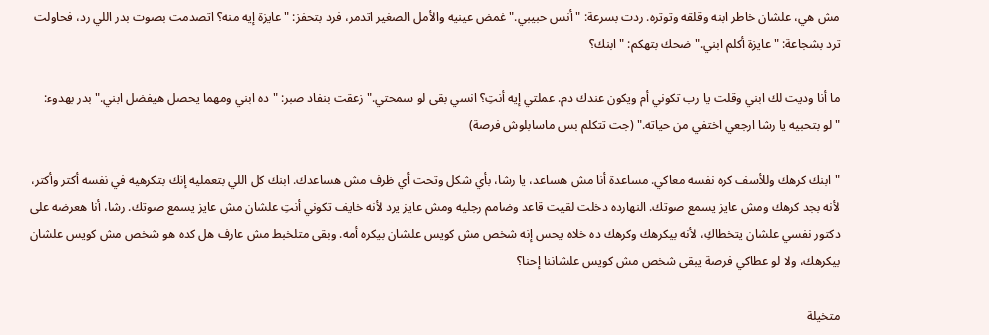مش هي، علشان خاطر ابنه وقلقه وتوتره. ردت بسرعة: "أنس حبيبي." غمض عينيه والأمل الصغير اتدمر، فرد بتحفز: "عايزة إيه منه؟ اتصدمت بصوت بدر اللي رد، فحاولت ترد بشجاعة: "عايزة أكلم ابني." ضحك بتهكم: "ابنك؟

ما أنا وديت لك ابني وقلت يا رب تكوني أم ويكون عندك دم. عملتي إيه أنتِ؟ انسي بقى لو سمحتي." زعقت بنفاد صبر: "ده ابني ومهما يحصل هيفضل ابني." بدر بهدوء: "لو بتحبيه يا رشا ارجعي اختفي من حياته." (جت تتكلم بس ماسابلوش فرصة)

"ابنك كرهك وللأسف كره نفسه معاكي. مساعدة أنا مش هساعد، يا رشا، بأي شكل وتحت أي ظرف مش هساعدك. ابنك كل اللي بتعمليه إنك بتكرهيه في نفسه أكتر وأكتر، لأنه بجد كرهك ومش عايز يسمع صوتك. النهارده دخلت لقيت قاعد وضامم رجليه ومش عايز يرد لأنه خايف تكوني أنتِ علشان مش عايز يسمع صوتك. رشا، أنا هعرضه على دكتور نفسي علشان يتخطاكِ، لأنه بيكرهك وكرهك ده خلاه يحس إنه شخص مش كويس علشان بيكره أمه. وبقى متلخبط مش عارف هل كده هو شخص مش كويس علشان بيكرهك، ولا لو عطاكي فرصة يبقى شخص مش كويس علشاننا إحنا؟

متخيلة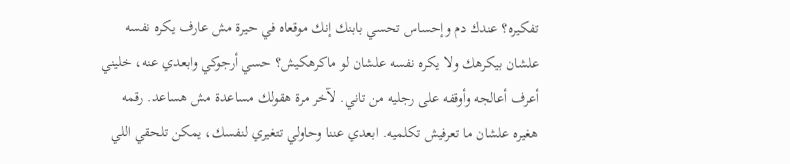تفكيره؟ عندك دم وإحساس تحسي بابنك إنك موقعاه في حيرة مش عارف يكره نفسه علشان بيكرهك ولا يكره نفسه علشان لو ماكرهكيش؟ حسي أرجوكي وابعدي عنه، خليني أعرف أعالجه وأوقفه على رجليه من تاني. لآخر مرة هقولك مساعدة مش هساعد. رقمه هغيره علشان ما تعرفيش تكلميه. ابعدي عننا وحاولي تتغيري لنفسك، يمكن تلحقي اللي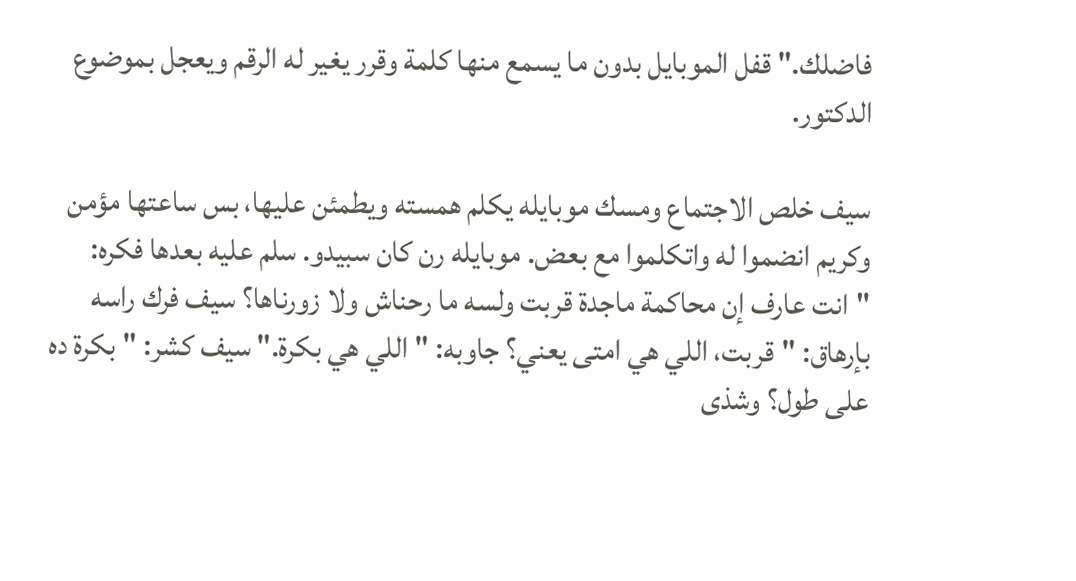فاضلك." قفل الموبايل بدون ما يسمع منها كلمة وقرر يغير له الرقم ويعجل بموضوع الدكتور.

سيف خلص الاجتماع ومسك موبايله يكلم همسته ويطمئن عليها، بس ساعتها مؤمن وكريم انضموا له واتكلموا مع بعض. موبايله رن كان سبيدو. سلم عليه بعدها فكره: "انت عارف إن محاكمة ماجدة قربت ولسه ما رحناش ولا زورناها؟ سيف فرك راسه بإرهاق: "قربت، اللي هي امتى يعني؟ جاوبه: "اللي هي بكرة." سيف كشر: "بكرة ده على طول؟ وشذى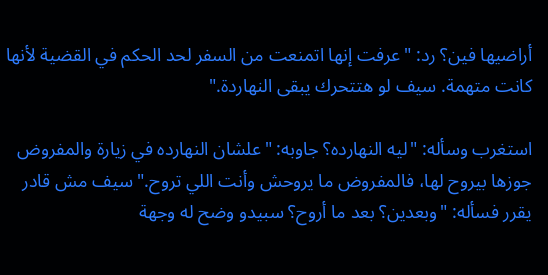أراضيها فين؟ رد: "عرفت إنها اتمنعت من السفر لحد الحكم في القضية لأنها كانت متهمة. سيف لو هتتحرك يبقى النهاردة."

استغرب وسأله: "ليه النهارده؟ جاوبه: "علشان النهارده في زيارة والمفروض جوزها بيروح لها، فالمفروض ما يروحش وأنت اللي تروح." سيف مش قادر يقرر فسأله: "وبعدين؟ بعد ما أروح؟ سبيدو وضح له وجهة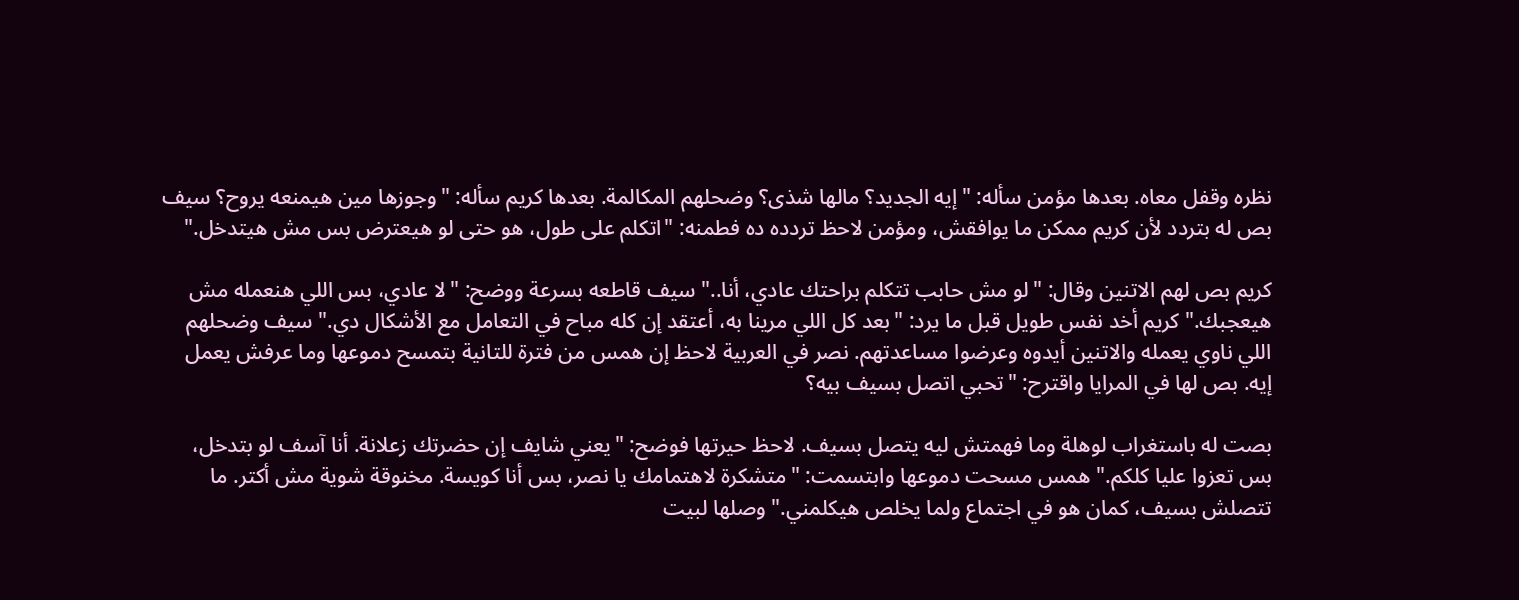نظره وقفل معاه. بعدها مؤمن سأله: "إيه الجديد؟ مالها شذى؟ وضحلهم المكالمة. بعدها كريم سأله: "وجوزها مين هيمنعه يروح؟ سيف بص له بتردد لأن كريم ممكن ما يوافقش، ومؤمن لاحظ تردده ده فطمنه: "اتكلم على طول، هو حتى لو هيعترض بس مش هيتدخل."

كريم بص لهم الاتنين وقال: "لو مش حابب تتكلم براحتك عادي، أنا.." سيف قاطعه بسرعة ووضح: "لا عادي، بس اللي هنعمله مش هيعجبك." كريم أخد نفس طويل قبل ما يرد: "بعد كل اللي مرينا به، أعتقد إن كله مباح في التعامل مع الأشكال دي." سيف وضحلهم اللي ناوي يعمله والاتنين أيدوه وعرضوا مساعدتهم. نصر في العربية لاحظ إن همس من فترة للتانية بتمسح دموعها وما عرفش يعمل إيه. بص لها في المرايا واقترح: "تحبي اتصل بسيف بيه؟

بصت له باستغراب لوهلة وما فهمتش ليه يتصل بسيف. لاحظ حيرتها فوضح: "يعني شايف إن حضرتك زعلانة. أنا آسف لو بتدخل، بس تعزوا عليا كلكم." همس مسحت دموعها وابتسمت: "متشكرة لاهتمامك يا نصر، بس أنا كويسة. مخنوقة شوية مش أكتر. ما تتصلش بسيف، كمان هو في اجتماع ولما يخلص هيكلمني." وصلها لبيت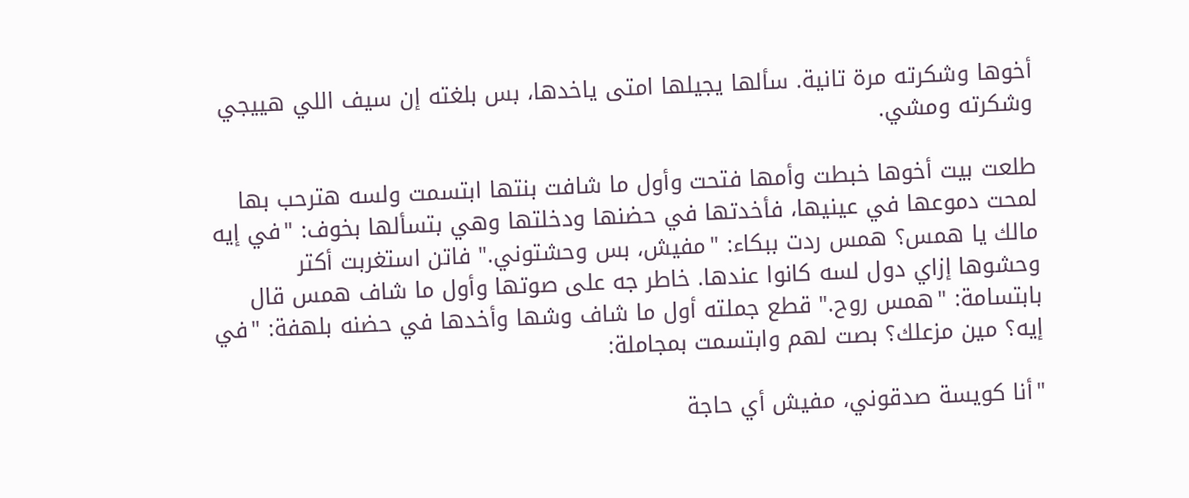أخوها وشكرته مرة تانية. سألها يجيلها امتى ياخدها، بس بلغته إن سيف اللي هييجي وشكرته ومشي.

طلعت بيت أخوها خبطت وأمها فتحت وأول ما شافت بنتها ابتسمت ولسه هترحب بها لمحت دموعها في عينيها، فأخدتها في حضنها ودخلتها وهي بتسألها بخوف: "في إيه مالك يا همس؟ همس ردت ببكاء: "مفيش، بس وحشتوني." فاتن استغربت أكتر وحشوها إزاي دول لسه كانوا عندها. خاطر جه على صوتها وأول ما شاف همس قال بابتسامة: "همس روح." قطع جملته أول ما شاف وشها وأخدها في حضنه بلهفة: "في إيه؟ مين مزعلك؟ بصت لهم وابتسمت بمجاملة:

"أنا كويسة صدقوني، مفيش أي حاجة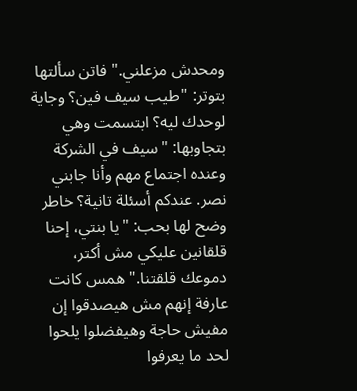ومحدش مزعلني." فاتن سألتها بتوتر: "طيب سيف فين؟ وجاية لوحدك ليه؟ ابتسمت وهي بتجاوبها: "سيف في الشركة وعنده اجتماع مهم وأنا جابني نصر. عندكم أسئلة تانية؟ خاطر وضح لها بحب: "يا بنتي، إحنا قلقانين عليكي مش أكتر، دموعك قلقتنا." همس كانت عارفة إنهم مش هيصدقوا إن مفيش حاجة وهيفضلوا يلحوا لحد ما يعرفوا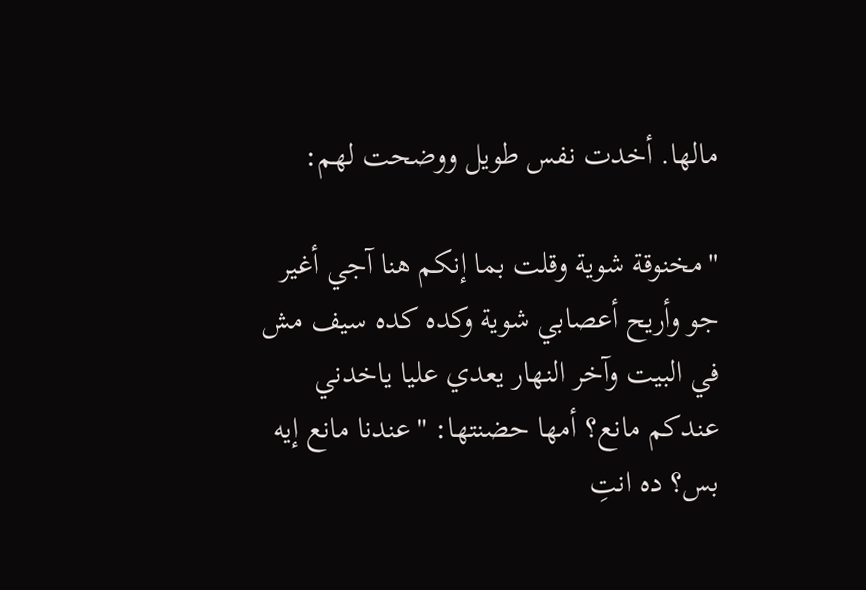مالها. أخدت نفس طويل ووضحت لهم:

"مخنوقة شوية وقلت بما إنكم هنا آجي أغير جو وأريح أعصابي شوية وكده كده سيف مش في البيت وآخر النهار يعدي عليا ياخدني عندكم مانع؟ أمها حضنتها: "عندنا مانع إيه بس؟ ده انتِ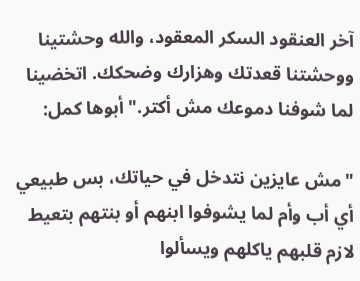آخر العنقود السكر المعقود، والله وحشتينا ووحشتنا قعدتك وهزارك وضحكك. اتخضينا لما شوفنا دموعك مش أكتر." أبوها كمل:

"مش عايزين نتدخل في حياتك، بس طبيعي أي أب وأم لما يشوفوا ابنهم أو بنتهم بتعيط لازم قلبهم ياكلهم ويسألوا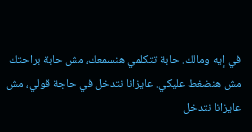في إيه ومالك. حابة تتكلمي هنسمعك، مش حابة براحتك مش هنضغط عليكي. عايزانا نتدخل في حاجة قولي، مش عايزانا نتدخل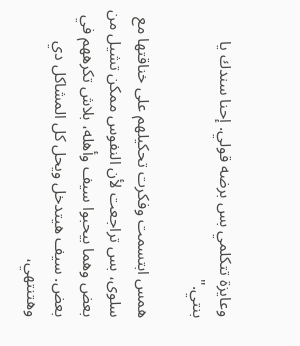وعايزة تتكلمي بس برضه قولي. إحنا سندك يا بنتي."

همس ابتسمت وفكرت تحكيلهم على خناقتها مع سلوى، بس تراجعت لأن النفوس ممكن تشيل من بعض وهما بيحبوا سيف وأهله، بلاش تكرههم في بعض. سيف هيتدخل ويحل كل المشاكل دي وهتنتهي،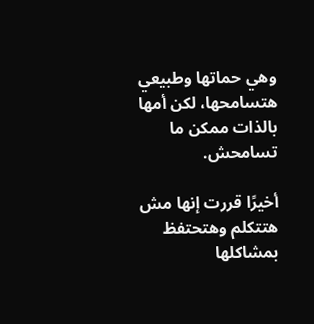وهي حماتها وطبيعي هتسامحها، لكن أمها بالذات ممكن ما تسامحش.

أخيرًا قررت إنها مش هتتكلم وهتحتفظ بمشاكلها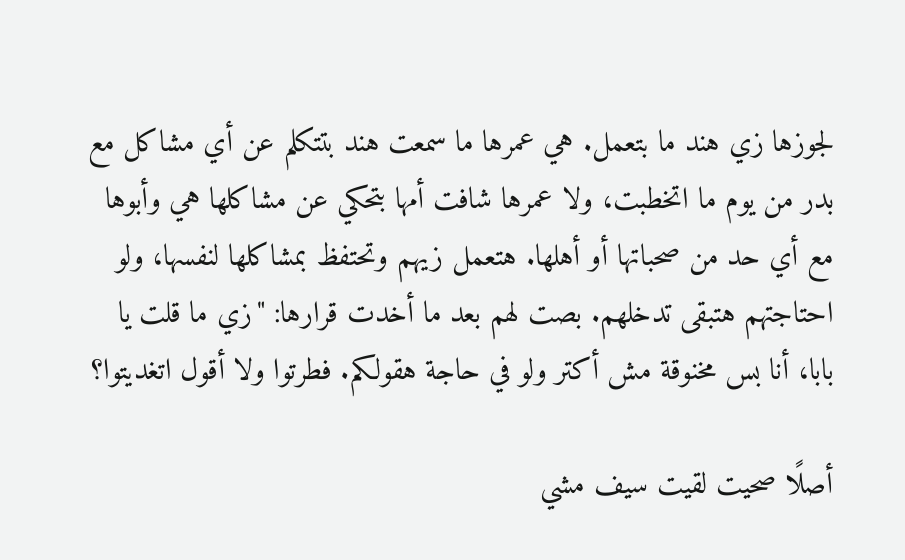لجوزها زي هند ما بتعمل. هي عمرها ما سمعت هند بتتكلم عن أي مشاكل مع بدر من يوم ما اتخطبت، ولا عمرها شافت أمها بتحكي عن مشاكلها هي وأبوها مع أي حد من صحباتها أو أهلها. هتعمل زيهم وتحتفظ بمشاكلها لنفسها، ولو احتاجتهم هتبقى تدخلهم. بصت لهم بعد ما أخدت قرارها: "زي ما قلت يا بابا، أنا بس مخنوقة مش أكتر ولو في حاجة هقولكم. فطرتوا ولا أقول اتغديتوا؟

أصلًا صحيت لقيت سيف مشي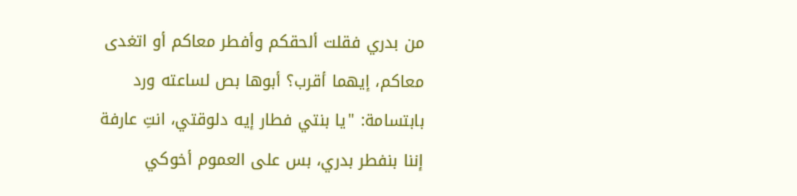من بدري فقلت ألحقكم وأفطر معاكم أو اتغدى معاكم، إيهما أقرب؟ أبوها بص لساعته ورد بابتسامة: "يا بنتي فطار إيه دلوقتي، انتِ عارفة إننا بنفطر بدري، بس على العموم أخوكي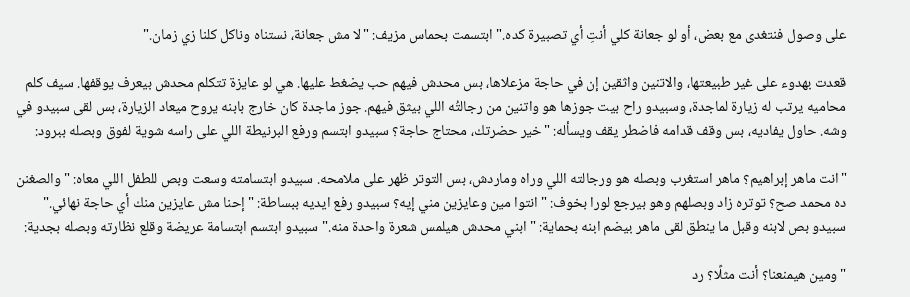على وصول فنتغدى مع بعض، أو لو جعانة كلي أنتِ أي تصبيرة كده." ابتسمت بحماس مزيف: "لا مش جعانة، نستناه وناكل كلنا زي زمان."

قعدت بهدوء على غير طبيعتها، والاتنين واثقين إن في حاجة مزعلاها، بس محدش فيهم حب يضغط عليها. هي لو عايزة تتكلم محدش بيعرف يوقفها. سيف كلم محاميه يرتب له زيارة لماجدة، وسبيدو راح بيت جوزها هو واتنين من رجالتُه اللي بيثق فيهم. جوز ماجدة كان خارج بابنه يروح ميعاد الزيارة، بس لقى سبيدو في وشه. حاول يفاديه، بس وقف قدامه فاضطر يقف ويسأله: "خير حضرتك، محتاج حاجة؟ سبيدو ابتسم ورفع البرنيطة اللي على راسه شوية لفوق وبصله ببرود:

"انت ماهر إبراهيم؟ ماهر استغرب وبصله هو ورجالته اللي وراه وماردش، بس التوتر ظهر على ملامحه. سبيدو ابتسامته وسعت وبص للطفل اللي معاه: "والصغنن ده محمد صح؟ توتره زاد وبصلهم وهو بيرجع لورا بخوف: "انتوا مين وعايزين مني إيه؟ سبيدو رفع ايديه ببساطة: "إحنا مش عايزين منك أي حاجة نهائي." سبيدو بص لابنه وقبل ما ينطق لقى ماهر بيضم ابنه بحماية: "ابني محدش هيلمس شعرة واحدة منه." سبيدو ابتسم ابتسامة عريضة وقلع نظارته وبصله بجدية:

"ومين هيمنعنا؟ أنت مثلًا؟ رد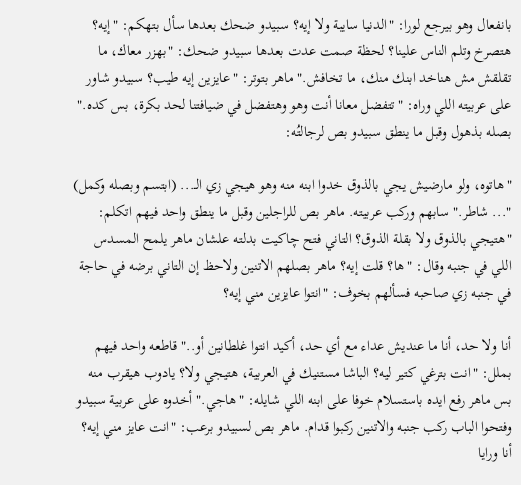بانفعال وهو بيرجع لورا: "الدنيا سايبة ولا إيه؟ سبيدو ضحك بعدها سأل بتهكم: "إيه؟ هتصرخ وتلم الناس علينا؟ لحظة صمت عدت بعدها سبيدو ضحك: "بهزر معاك، ما تقلقش مش هناخد ابنك منك، ما تخافش." ماهر بتوتر: "عايزين إيه طيب؟ سبيدو شاور على عربيته اللي وراه: "تتفضل معانا أنت وهو وهتفضل في ضيافتنا لحد بكرة، بس كده." بصله بذهول وقبل ما ينطق سبيدو بص لرجالتُه:

"هاتوه، ولو مارضيش يجي بالذوق خدوا ابنه منه وهو هيجي زي الـ... (ابتسم وبصله وكمل) "... شاطر." سابهم وركب عربيته. ماهر بص للراجلين وقبل ما ينطق واحد فيهم اتكلم: "هتيجي بالذوق ولا بقلة الذوق؟ التاني فتح چاكيت بدلته علشان ماهر يلمح المسدس اللي في جنبه وقال: "ها؟ قلت إيه؟ ماهر بصلهم الاتنين ولاحظ إن التاني برضه في حاجة في جنبه زي صاحبه فسألهم بخوف: "انتوا عايزين مني إيه؟

أنا ولا حد، أنا ما عنديش عداء مع أي حد، أكيد انتوا غلطانين أو.." قاطعه واحد فيهم بملل: "انت بترغي كتير ليه؟ الباشا مستنيك في العربية، هتيجي ولا؟ يادوب هيقرب منه بس ماهر رفع ايده باستسلام خوفا على ابنه اللي شايله: "هاجي." أخدوه على عربية سبيدو وفتحوا الباب ركب جنبه والاتنين ركبوا قدام. ماهر بص لسبيدو برعب: "انت عايز مني إيه؟ أنا ورايا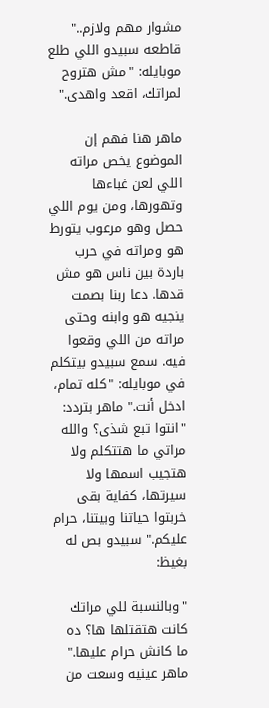مشوار مهم ولازم.." قاطعه سبيدو اللي طلع موبايله: "مش هتروح لمراتك، اقعد واهدى."

ماهر هنا فهم إن الموضوع يخص مراته اللي لعن غباءها وتهورها، ومن يوم اللي حصل وهو مرعوب يتورط هو ومراته في حرب باردة بين ناس هو مش قدها. دعا ربنا بصمت ينجيه هو وابنه وحتى مراته من اللي وقعوا فيه. سمع سبيدو بيتكلم في موبايله: "كله تمام، ادخل أنت." ماهر بتردد: "انتوا تبع شذى؟ والله مراتي ما هتتكلم ولا هتجيب اسمها ولا سيرتها، كفاية بقى خربتوا حياتنا وبيتنا، حرام عليكم." سبيدو بص له بغيظ:

"وبالنسبة للي مراتك كانت هتقتلها ها؟ ده ما كانش حرام عليها." ماهر عينيه وسعت من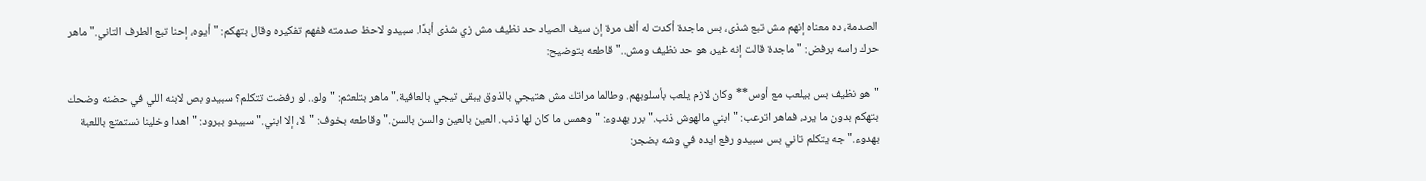الصدمة، ده معناه إنهم مش تبع شذى، بس ماجدة أكدت له ألف مرة إن سيف الصياد حد نظيف مش زي شذى أبدًا. سبيدو لاحظ صدمته ففهم تفكيره وقال بتهكم: "أيوه، إحنا تبع الطرف التاني." ماهر حرك راسه برفض: "ماجدة قالت إنه غير، هو حد نظيف ومش.." قاطعه بتوضيح:

"هو نظيف بس بيلعب مع أوس** وكان لازم يلعب بأسلوبهم. وطالما مراتك مش هتيجي بالذوق يبقى تيجي بالعافية." ماهر بتلعثم: "ولو.. لو رفضت تتكلم؟ سبيدو بص لابنه اللي في حضنه وضحك بتهكم بدون ما يرد، فماهر اترعب: "ابني مالهوش ذنب." برر بهدوء: "وهمس ما كان لها ذنب. العين بالعين والسن بالسن." وقاطعه بخوف: "لا، إلا ابني." سبيدو ببرود: "اهدا وخلينا نستمتع باللعبة بهدوء." جه يتكلم تاني بس سبيدو رفع ايده في وشه بضجر: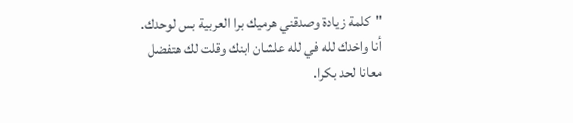"كلمة زيادة وصدقني هرميك برا العربية بس لوحدك. أنا واخدك لله في لله علشان ابنك وقلت لك هتفضل معانا لحد بكرا.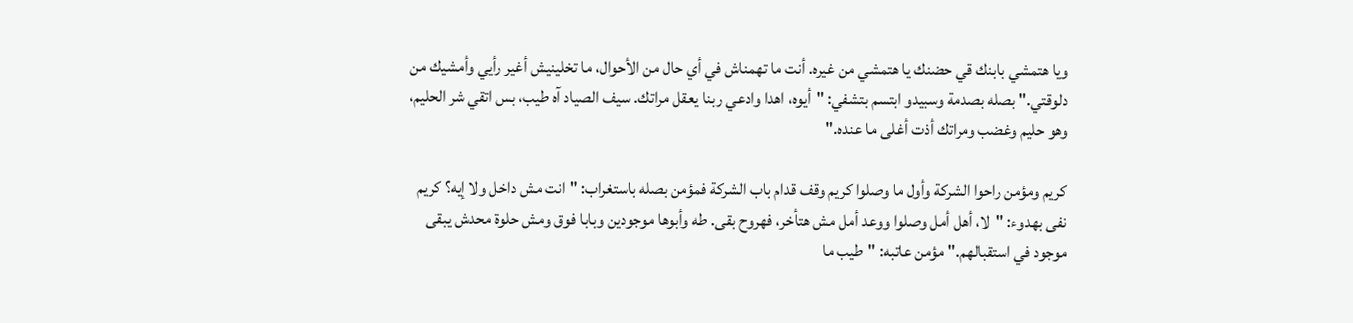ويا هتمشي بابنك قي حضنك يا هتمشي من غيره. أنت ما تهمناش في أي حال من الأحوال، ما تخلينيش أغير رأيي وأمشيك من دلوقتي." بصله بصدمة وسبيدو ابتسم بتشفي: "أيوه، اهدا وادعي ربنا يعقل مراتك. سيف الصياد آه طيب، بس اتقي شر الحليم، وهو حليم وغضب ومراتك أذت أغلى ما عنده."

كريم ومؤمن راحوا الشركة وأول ما وصلوا كريم وقف قدام باب الشركة فمؤمن بصله باستغراب: "انت مش داخل ولا إيه؟ كريم نفى بهدوء: "لا، أهل أمل وصلوا ووعد أمل مش هتأخر، فهروح بقى. طه وأبوها موجودين وبابا فوق ومش حلوة محدش يبقى موجود في استقبالهم." مؤمن عاتبه: "طيب ما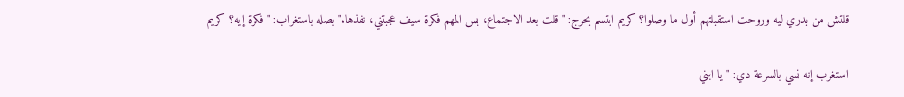قلتش من بدري ليه وروحت استقبلتهم أول ما وصلوا؟ كريم ابتسم بحرج: "قلت بعد الاجتماع، بس المهم فكرة سيف عجبتني، نفذها." بصله باستغراب: "فكرة إيه؟ كريم

استغرب إنه نسي بالسرعة دي: "يا ابني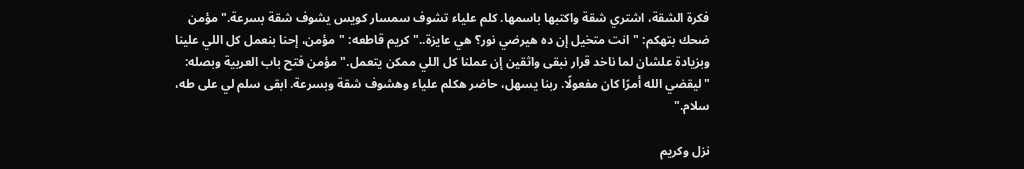فكرة الشقة، اشتري شقة واكتبها باسمها. كلم علياء تشوف سمسار كويس يشوف شقة بسرعة." مؤمن ضحك بتهكم: "انت متخيل إن ده هيرضي نور؟ هي عايزة.." كريم قاطعه: "مؤمن، إحنا بنعمل كل اللي علينا وبزيادة علشان لما ناخد قرار نبقى واثقين إن عملنا كل اللي ممكن يتعمل." مؤمن فتح باب العربية وبصله: "ليقضي الله أمرًا كان مفعولًا. ربنا يسهل، حاضر هكلم علياء وهشوف شقة وبسرعة. ابقى سلم لي على طه، سلام."

نزل وكريم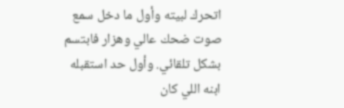اتحرك لبيته وأول ما دخل سمع صوت ضحك عالي وهزار فابتسم بشكل تلقائي. وأول حد استقبله ابنه اللي كان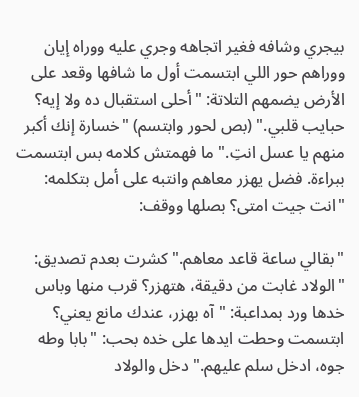بيجري وشافه فغير اتجاهه وجري عليه ووراه إيان ووراهم حور اللي ابتسمت أول ما شافها وقعد على الأرض يضمهم التلاتة: "أحلى استقبال ده ولا إيه؟ حبايب قلبي." (بص لحور وابتسم) "خسارة إنك أكبر منهم يا عسل انتِ." ما فهمتش كلامه بس ابتسمت ببراءة. فضل يهزر معاهم وانتبه على أمل بتكلمه: "انت جيت امتى؟ بصلها ووقف:

"بقالي ساعة قاعد معاهم." كشرت بعدم تصديق: "الولاد غابت من دقيقة، هتهزر؟ قرب منها وباس خدها ورد بمداعبة: "آه بهزر، عندك مانع يعني؟ ابتسمت وحطت ايدها على خده بحب: "بابا وطه جوه، ادخل سلم عليهم." دخل والولاد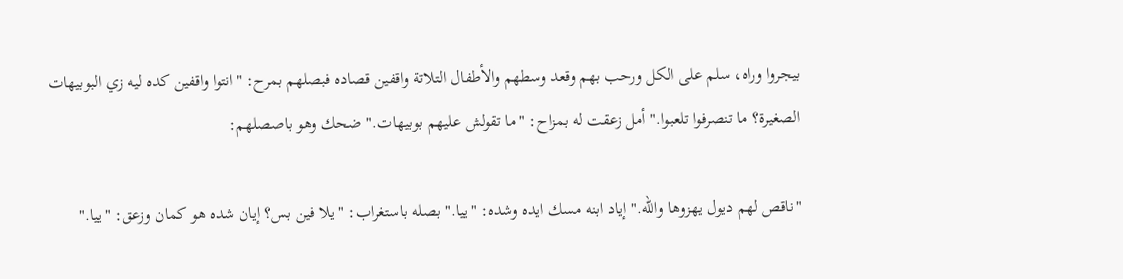بيجروا وراه، سلم على الكل ورحب بهم وقعد وسطهم والأطفال التلاتة واقفين قصاده فبصلهم بمرح: "انتوا واقفين كده ليه زي البوبيهات الصغيرة؟ ما تنصرفوا تلعبوا." أمل زعقت له بمزاح: "ما تقولش عليهم بوبيهات." ضحك وهو باصصلهم:

"ناقص لهم ديول يهزوها والله." إياد ابنه مسك ايده وشده: "ييا." بصله باستغراب: "يلا فين بس؟ إيان شده هو كمان وزعق: "ييا."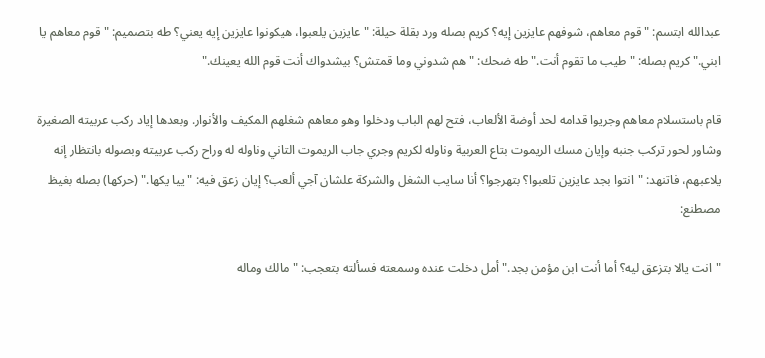عبدالله ابتسم: "قوم معاهم، شوفهم عايزين إيه؟ كريم بصله ورد بقلة حيلة: "عايزين يلعبوا، هيكونوا عايزين إيه يعني؟ طه بتصميم: "قوم معاهم يا ابني." كريم بصله: "طيب ما تقوم أنت." طه ضحك: "هم شدوني وما قمتش؟ بيشدواك أنت قوم الله يعينك."

قام باستسلام معاهم وجريوا قدامه لحد أوضة الألعاب، فتح لهم الباب ودخلوا وهو معاهم شغلهم المكيف والأنوار. وبعدها إياد ركب عربيته الصغيرة وشاور لحور تركب جنبه وإيان مسك الريموت بتاع العربية وناوله لكريم وجري جاب الريموت التاني وناوله له وراح ركب عربيته وبصوله بانتظار إنه يلاعبهم، فاتنهد: "انتوا بجد عايزين تلعبوا؟ بتهرجوا؟ أنا سايب الشغل والشركة علشان آجي ألعب؟ إيان زعق فيه: "ييا يكها." (حركها) بصله بغيظ مصطنع:

"انت يالا بتزعق ليه؟ أما أنت ابن مؤمن بجد." أمل دخلت عنده وسمعته فسألته بتعجب: "مالك وماله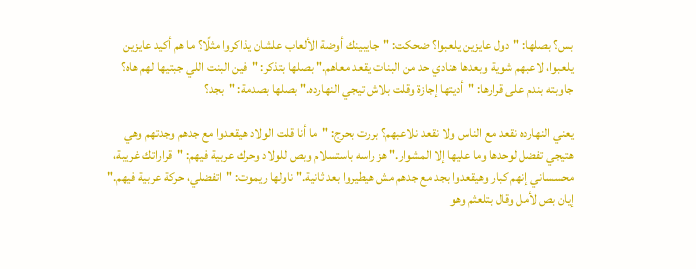بس؟ بصلها: "دول عايزين يلعبوا؟ ضحكت: "جايبينك أوضة الألعاب علشان يذاكروا مثلًا؟ ما هم أكيد عايزين يلعبوا، لاعبهم شوية وبعدها هنادي حد من البنات يقعد معاهم." بصلها بتذكر: "فين البنت اللي جبتيها لهم هاه؟ جاوبته بندم على قرارها: "أديتها إجازة وقلت بلاش تيجي النهارده." بصلها بصدمة: "بجد؟

يعني النهارده نقعد مع الناس ولا نقعد نلاعبهم؟ بررت بحرج: "ما أنا قلت الولاد هيقعدوا مع جدهم وجدتهم وهي هتيجي تفضل لوحدها وما عليها إلا المشوار." هز راسه باستسلام وبص للولاد وحرك عربية فيهم: "قراراتك غريبة، محسساني إنهم كبار وهيقعدوا بجد مع جدهم مش هيطيروا بعد ثانية." ناولها ريموت: "اتفضلي، حركة عربية فيهم." إيان بص لأمل وقال بتلعثم وهو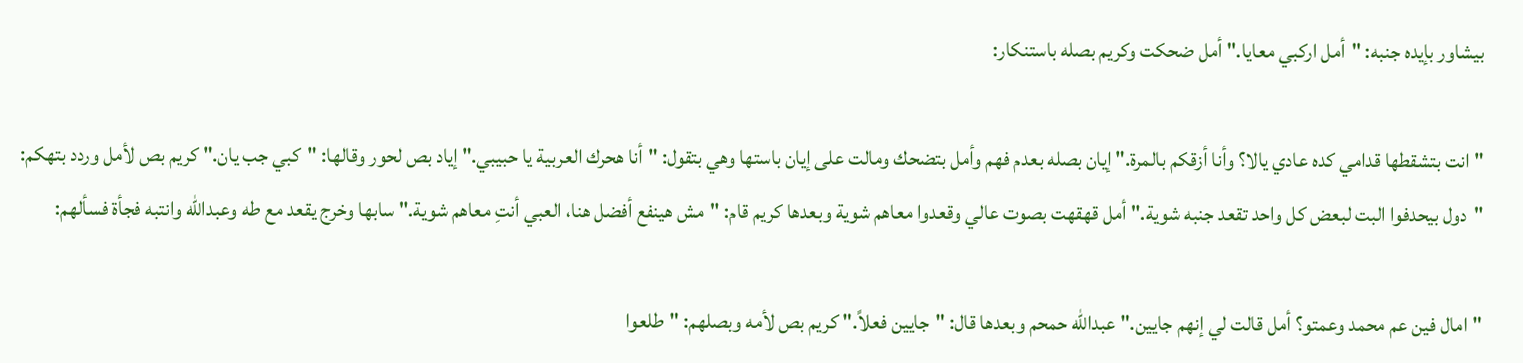بيشاور بإيده جنبه: "أمل اركبي معايا." أمل ضحكت وكريم بصله باستنكار:

"انت بتشقطها قدامي كده عادي يالا؟ وأنا أزقكم بالمرة." إيان بصله بعدم فهم وأمل بتضحك ومالت على إيان باستها وهي بتقول: "أنا هحرك العربية يا حبيبي." إياد بص لحور وقالها: "كبي جب يان." كريم بص لأمل وردد بتهكم: "دول بيحدفوا البت لبعض كل واحد تقعد جنبه شوية." أمل قهقهت بصوت عالي وقعدوا معاهم شوية وبعدها كريم قام: "مش هينفع أفضل هنا، العبي أنتِ معاهم شوية." سابها وخرج يقعد مع طه وعبدالله وانتبه فجأة فسألهم:

"امال فين عم محمد وعمتو؟ أمل قالت لي إنهم جايين." عبدالله حمحم وبعدها قال: "جايين فعلاً." كريم بص لأمه وبصلهم: "طلعوا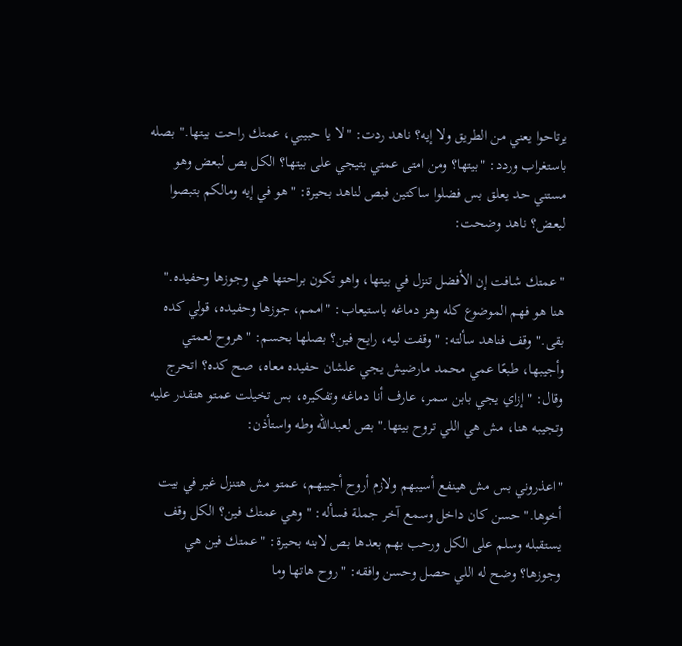يرتاحوا يعني من الطريق ولا إيه؟ ناهد ردت: "لا يا حبيبي، عمتك راحت بيتها." بصله باستغراب وردد: "بيتها؟ ومن امتى عمتي بتيجي على بيتها؟ الكل بص لبعض وهو مستني حد يعلق بس فضلوا ساكتين فبص لناهد بحيرة: "هو في إيه ومالكم بتبصوا لبعض؟ ناهد وضحت:

"عمتك شافت إن الأفضل تنزل في بيتها، واهو تكون براحتها هي وجوزها وحفيده." هنا هو فهم الموضوع كله وهز دماغه باستيعاب: "اممم، جوزها وحفيده، قولي كده بقى." وقف فناهد سألته: "وقفت ليه، رايح فين؟ بصلها بحسم: "هروح لعمتي وأجيبها، طبعًا عمي محمد مارضيش يجي علشان حفيده معاه، صح كده؟ اتحرج وقال: "إزاي يجي بابن سمر، عارف أنا دماغه وتفكيره، بس تخيلت عمتو هتقدر عليه وتجيبه هنا، مش هي اللي تروح بيتها." بص لعبدالله وطه واستأذن:

"اعذروني بس مش هينفع أسيبهم ولازم أروح أجيبهم، عمتو مش هتنزل غير في بيت أخوها." حسن كان داخل وسمع آخر جملة فسأله: "وهي عمتك فين؟ الكل وقف يستقبله وسلم على الكل ورحب بهم بعدها بص لابنه بحيرة: "عمتك فين هي وجوزها؟ وضح له اللي حصل وحسن وافقه: "روح هاتها وما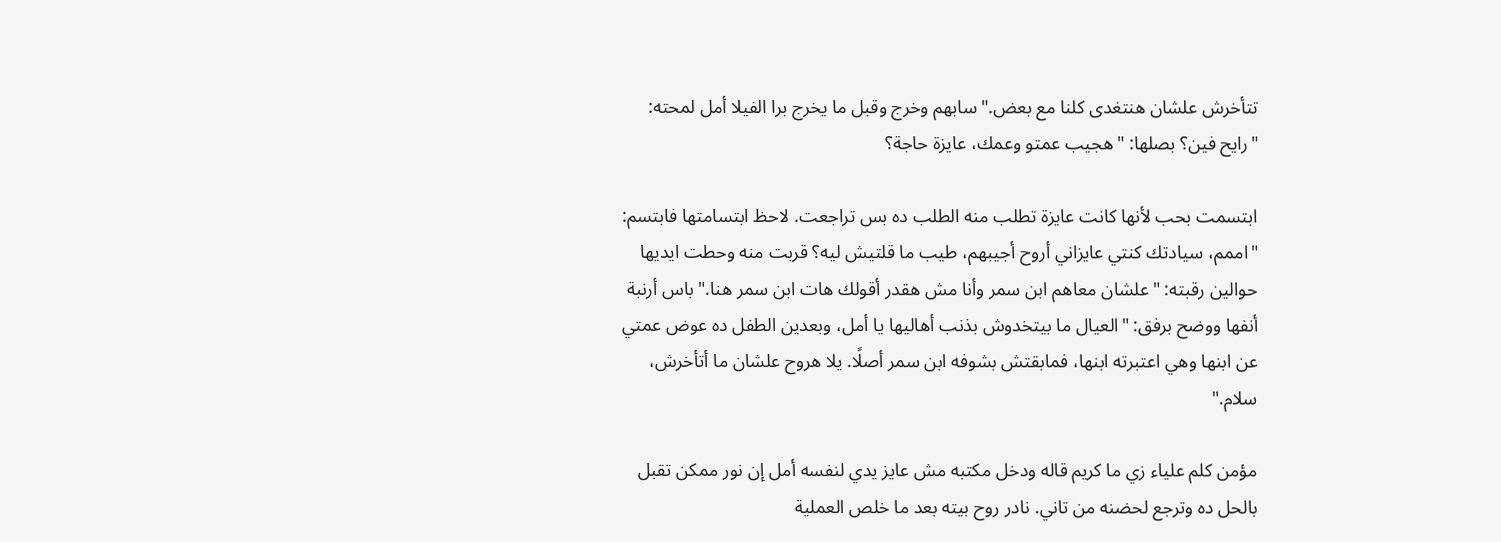تتأخرش علشان هنتغدى كلنا مع بعض." سابهم وخرج وقبل ما يخرج برا الفيلا أمل لمحته: "رايح فين؟ بصلها: "هجيب عمتو وعمك، عايزة حاجة؟

ابتسمت بحب لأنها كانت عايزة تطلب منه الطلب ده بس تراجعت. لاحظ ابتسامتها فابتسم: "اممم، سيادتك كنتي عايزاني أروح أجيبهم، طيب ما قلتيش ليه؟ قربت منه وحطت ايديها حوالين رقبته: "علشان معاهم ابن سمر وأنا مش هقدر أقولك هات ابن سمر هنا." باس أرنبة أنفها ووضح برفق: "العيال ما بيتخدوش بذنب أهاليها يا أمل، وبعدين الطفل ده عوض عمتي عن ابنها وهي اعتبرته ابنها، فمابقتش بشوفه ابن سمر أصلًا. يلا هروح علشان ما أتأخرش، سلام."

مؤمن كلم علياء زي ما كريم قاله ودخل مكتبه مش عايز يدي لنفسه أمل إن نور ممكن تقبل بالحل ده وترجع لحضنه من تاني. نادر روح بيته بعد ما خلص العملية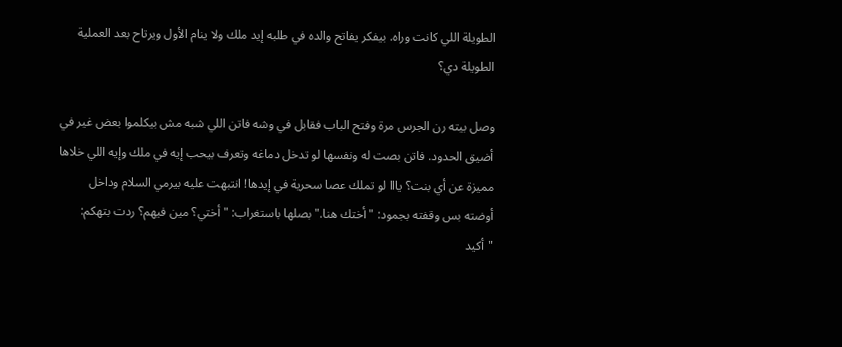الطويلة اللي كانت وراه. بيفكر يفاتح والده في طلبه إيد ملك ولا ينام الأول ويرتاح بعد العملية الطويلة دي؟

وصل بيته رن الجرس مرة وفتح الباب فقابل في وشه فاتن اللي شبه مش بيكلموا بعض غير في أضيق الحدود. فاتن بصت له ونفسها لو تدخل دماغه وتعرف بيحب إيه في ملك وإيه اللي خلاها مميزة عن أي بنت؟ يااا لو تملك عصا سحرية في إيدها! انتبهت عليه بيرمي السلام وداخل أوضته بس وقفته بجمود: "أختك هنا." بصلها باستغراب: "أختي؟ مين فيهم؟ ردت بتهكم: "أكيد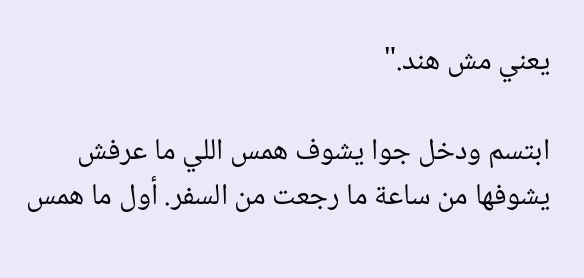يعني مش هند."

ابتسم ودخل جوا يشوف همس اللي ما عرفش يشوفها من ساعة ما رجعت من السفر. أول ما همس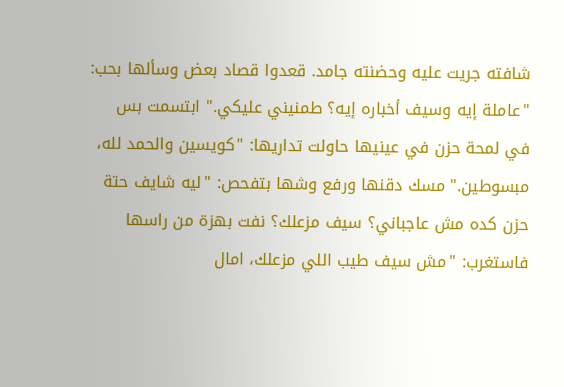شافته جريت عليه وحضنته جامد. قعدوا قصاد بعض وسألها بحب: "عاملة إيه وسيف أخباره إيه؟ طمنيني عليكي." ابتسمت بس في لمحة حزن في عينيها حاولت تداريها: "كويسين والحمد لله، مبسوطين." مسك دقنها ورفع وشها بتفحص: "ليه شايف حتة حزن كده مش عاجباني؟ سيف مزعلك؟ نفت بهزة من راسها فاستغرب: "مش سيف طيب اللي مزعلك، امال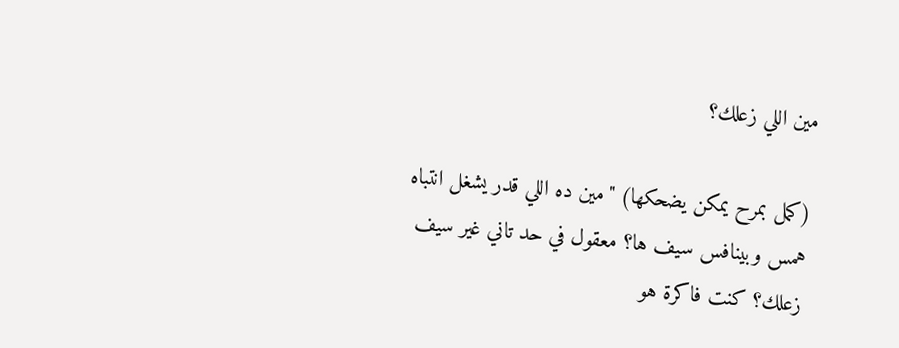مين اللي زعلك؟

(كمل بمرح يمكن يضحكها) "مين ده اللي قدر يشغل انتباه همس وبينافس سيف ها؟ معقول في حد تاني غير سيف زعلك؟ كنت فاكرة هو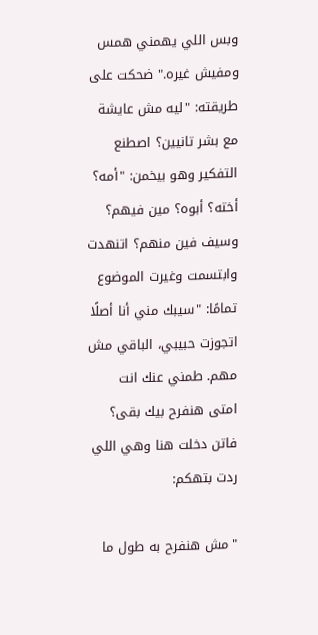وبس اللي يهمني همس ومفيش غيره." ضحكت على طريقته: "ليه مش عايشة مع بشر تانيين؟ اصطنع التفكير وهو بيخمن: "أمه؟ أخته؟ أبوه؟ مين فيهم؟ وسيف فين منهم؟ اتنهدت وابتسمت وغيرت الموضوع تمامًا: "سيبك مني أنا أصلًا اتجوزت حبيبي، الباقي مش مهم. طمني عنك انت امتى هنفرح بيك بقى؟ فاتن دخلت هنا وهي اللي ردت بتهكم:

"مش هنفرح به طول ما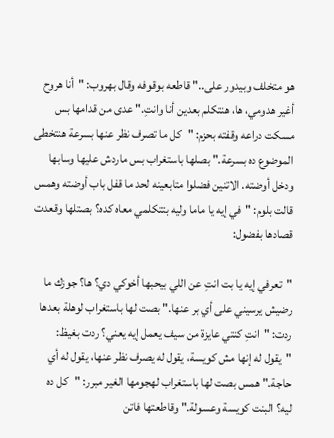هو متخلف وبيدور على.." قاطعه بوقوفه وقال بهروب: "أنا هروح أغير هدومي، ها، هنتكلم بعدين أنا وانتِ." عدى من قدامها بس مسكت دراعه وقفته بحزم: "كل ما تصرف نظر عنها بسرعة هنتخطى الموضوع ده بسرعة." بصلها باستغراب بس ماردش عليها وسابها ودخل أوضته. الاتنين فضلوا متابعينه لحد ما قفل باب أوضته وهمس قالت بلوم: "في إيه يا ماما وليه بتتكلمي معاه كده؟ بصتلها وقعدت قصادها بفضول:

"تعرفي إيه يا بت انتِ عن اللي بيحبها أخوكي دي؟ ها؟ جوزك ما رضيش يرسيني على أي بر عنها." بصت لها باستغراب لوهلة بعدها ردت: "انتِ كنتي عايزة من سيف يعمل إيه يعني؟ ردت بغيظ: "يقول له إنها مش كويسة، يقول له يصرف نظر عنها، يقول له أي حاجة." همس بصت لها باستغراب لهجومها الغير مبرر: "كل ده ليه؟ البنت كويسة وعسولة." وقاطعتها فاتن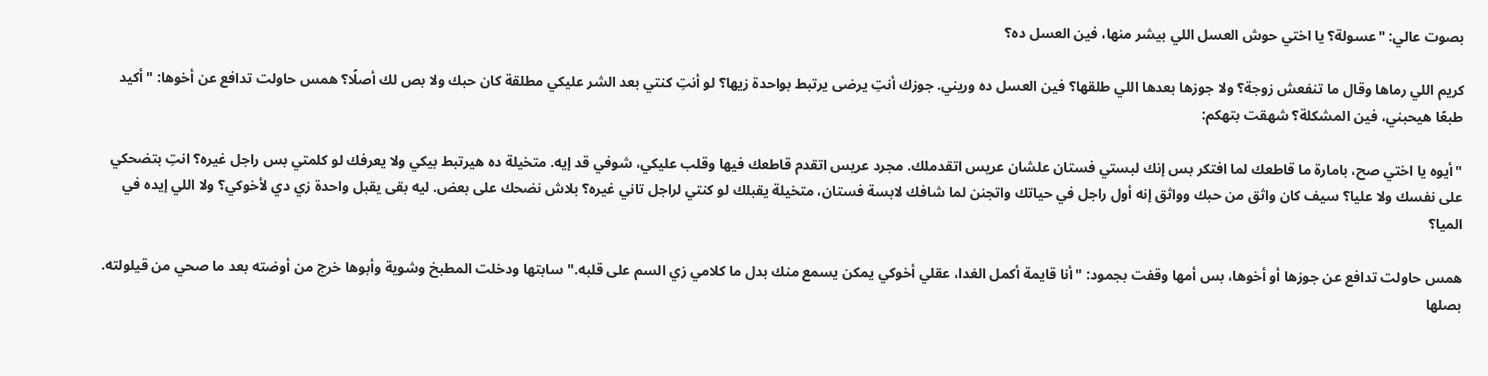بصوت عالي: "عسولة؟ يا اختي حوش العسل اللي بيشر منها، فين العسل ده؟

كريم اللي رماها وقال ما تنفعش زوجة؟ ولا جوزها بعدها اللي طلقها؟ فين العسل ده وريني. جوزك أنتِ يرضى يرتبط بواحدة زيها؟ لو أنتِ كنتي بعد الشر عليكي مطلقة كان حبك ولا بص لك أصلًا؟ همس حاولت تدافع عن أخوها: "أكيد طبعًا هيحبني، فين المشكلة؟ شهقت بتهكم:

"أيوه يا اختي صح، بامارة ما قاطعك لما افتكر بس إنك لبستي فستان علشان عريس اتقدملك. مجرد عريس اتقدم قاطعك فيها وقلب عليكي، شوفي قد إيه. متخيلة ده هيرتبط بيكي ولا يعرفك لو كلمتي بس راجل غيره؟ انتِ بتضحكي على نفسك ولا عليا؟ سيف كان واثق من حبك وواثق إنه أول راجل في حياتك واتجنن لما شافك لابسة فستان، متخيلة يقبلك لو كنتي لراجل تاني غيره؟ بلاش نضحك على بعض. ليه بقى يقبل واحدة زي دي لأخوكي؟ ولا اللي إيده في الميا؟

همس حاولت تدافع عن جوزها أو أخوها، بس أمها وقفت بجمود: "أنا قايمة أكمل الغدا، عقلي أخوكي يمكن يسمع منك بدل ما كلامي زي السم على قلبه." سابتها ودخلت المطبخ وشوية وأبوها خرج من أوضته بعد ما صحي من قيلولته. بصلها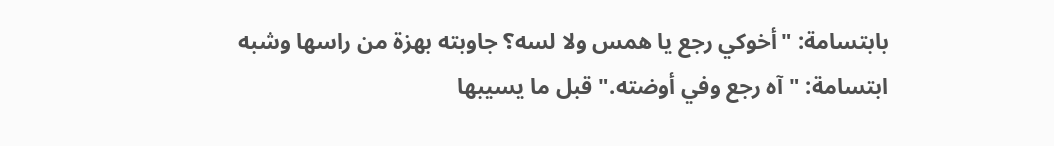بابتسامة: "أخوكي رجع يا همس ولا لسه؟ جاوبته بهزة من راسها وشبه ابتسامة: "آه رجع وفي أوضته." قبل ما يسيبها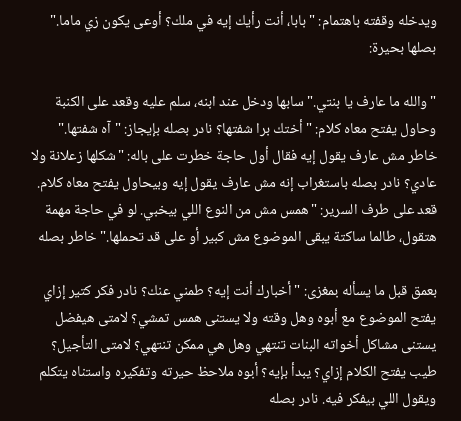ويدخله وقفته باهتمام: "بابا، أنت رأيك إيه في ملك؟ أوعى يكون زي ماما." بصلها بحيرة:

"والله ما عارف يا بنتي." سابها ودخل عند ابنه، سلم عليه وقعد على الكنبة وحاول يفتح معاه كلام: "أختك برا شفتها؟ نادر بصله بإيجاز: "آه شفتها." خاطر مش عارف يقول إيه فقال أول حاجة خطرت على باله: "شكلها زعلانة ولا عادي؟ نادر بصله باستغراب إنه مش عارف يقول إيه وبيحاول يفتح معاه كلام. قعد على طرف السرير: "همس مش من النوع اللي بيخبي. لو في حاجة مهمة هتقول، طالما ساكتة يبقى الموضوع مش كبير أو على قد تحملها." خاطر بصله

بعمق قبل ما يسأله بمغزى: "أخبارك أنت إيه؟ طمني عنك؟ نادر فكر كتير إزاي يفتح الموضوع مع أبوه وهل وقته ولا يستنى همس تمشي؟ لامتى هيفضل يستنى مشاكل أخواته البنات تنتهي وهل هي ممكن تنتهي؟ لامتى التأجيل؟ طيب يفتح الكلام إزاي؟ يبدأ بإيه؟ أبوه ملاحظ حيرته وتفكيره واستناه يتكلم ويقول اللي بيفكر فيه. نادر بصله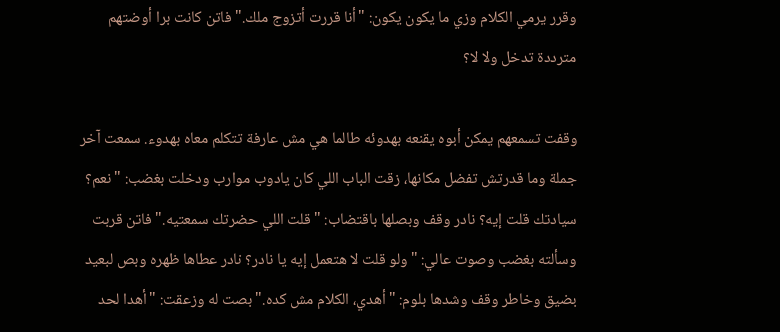وقرر يرمي الكلام وزي ما يكون يكون: "أنا قررت أتزوج ملك." فاتن كانت برا أوضتهم مترددة تدخل ولا لا؟

وقفت تسمعهم يمكن أبوه يقنعه بهدوئه طالما هي مش عارفة تتكلم معاه بهدوء. سمعت آخر جملة وما قدرتش تفضل مكانها، زقت الباب اللي كان يادوب موارب ودخلت بغضب: "نعم؟ سيادتك قلت إيه؟ نادر وقف وبصلها باقتضاب: "قلت اللي حضرتك سمعتيه." فاتن قربت وسألته بغضب وصوت عالي: "ولو قلت لا هتعمل إيه يا نادر؟ نادر عطاها ظهره وبص لبعيد بضيق وخاطر وقف وشدها بلوم: "أهدي، الكلام مش كده." بصت له وزعقت: "أهدا لحد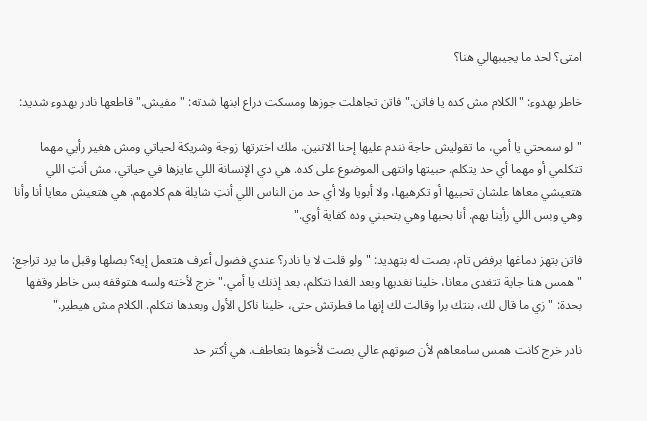امتى؟ لحد ما يجيبهالي هنا؟

خاطر بهدوء: "الكلام مش كده يا فاتن." فاتن تجاهلت جوزها ومسكت دراع ابنها شدته: "مفيش." قاطعها نادر بهدوء شديد:

"لو سمحتي يا أمي، ما تقوليش حاجة نندم عليها إحنا الاتنين. ملك اخترتها زوجة وشريكة لحياتي ومش هغير رأيي مهما تتكلمي أو مهما أي حد يتكلم. حبيتها وانتهى الموضوع على كده. هي دي الإنسانة اللي عايزها في حياتي. مش أنتِ اللي هتعيشي معاها علشان تحبيها أو تكرهيها، ولا أبويا ولا أي حد من الناس اللي أنتِ شايلة هم كلامهم. هي هتعيش معايا أنا وأنا وهي وبس اللي رأينا يهم. أنا بحبها وهي بتحبني وده كفاية أوي."

فاتن بتهز دماغها برفض تام، بصت له بتهديد: "ولو قلت لا يا نادر؟ عندي فضول أعرف هتعمل إيه؟ بصلها وقبل ما يرد تراجع: "همس هنا جاية تتغدى معانا، خلينا نغديها وبعد الغدا نتكلم، بعد إذنك يا أمي." خرج لأخته ولسه هتوقفه بس خاطر وقفها بحدة: "زي ما قال لك، بنتك برا وقالت لك إنها ما فطرتش حتى، خلينا ناكل الأول وبعدها نتكلم. الكلام مش هيطير."

نادر خرج كانت همس سامعاهم لأن صوتهم عالي بصت لأخوها بتعاطف. هي أكتر حد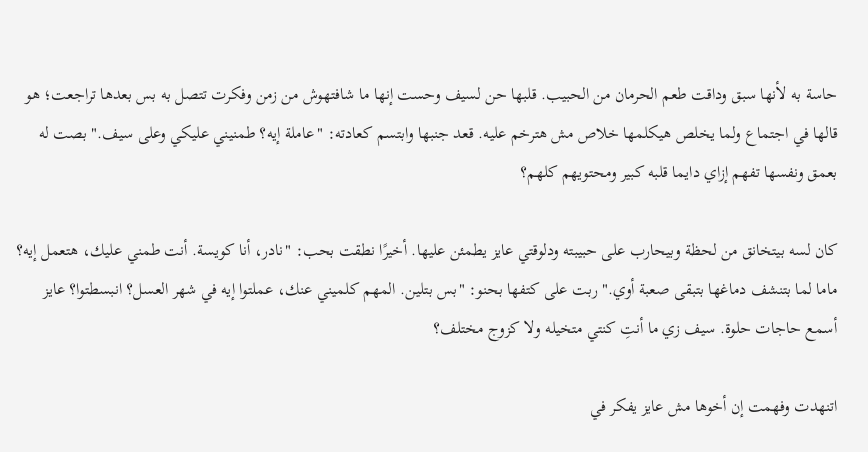حاسة به لأنها سبق وداقت طعم الحرمان من الحبيب. قلبها حن لسيف وحست إنها ما شافتهوش من زمن وفكرت تتصل به بس بعدها تراجعت؛ هو قالها في اجتماع ولما يخلص هيكلمها خلاص مش هترخم عليه. قعد جنبها وابتسم كعادته: "عاملة إيه؟ طمنيني عليكي وعلى سيف." بصت له بعمق ونفسها تفهم إزاي دايما قلبه كبير ومحتويهم كلهم؟

كان لسه بيتخانق من لحظة وبيحارب على حبيبته ودلوقتي عايز يطمئن عليها. أخيرًا نطقت بحب: "نادر، أنا كويسة. أنت طمني عليك، هتعمل إيه؟ ماما لما بتنشف دماغها بتبقى صعبة أوي." ربت على كتفها بحنو: "بس بتلين. المهم كلميني عنك، عملتوا إيه في شهر العسل؟ انبسطتوا؟ عايز أسمع حاجات حلوة. سيف زي ما أنتِ كنتي متخيله ولا كزوج مختلف؟

اتنهدت وفهمت إن أخوها مش عايز يفكر في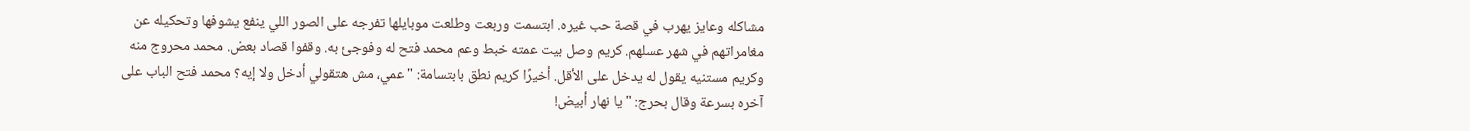مشاكله وعايز يهرب في قصة حب غيره. ابتسمت وربعت وطلعت موبايلها تفرجه على الصور اللي ينفع يشوفها وتحكيله عن مغامراتهم في شهر عسلهم. كريم وصل بيت عمته خبط وعم محمد فتح له وفوجئ به. وقفوا قصاد بعض. محمد محروج منه وكريم مستنيه يقول له يدخل على الأقل. أخيرًا كريم نطق بابتسامة: "عمي، مش هتقولي أدخل ولا إيه؟ محمد فتح الباب على آخره بسرعة وقال بحرج: "يا نهار أبيض!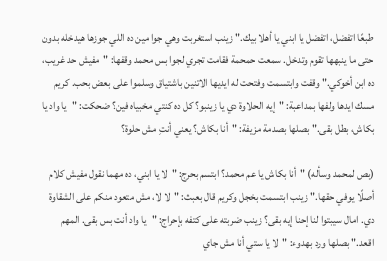طبعًا اتفضل، اتفضل يا ابني يا أهلا بيك." زينب استغربت وهي جوا مين ده اللي جوزها هيدخله بدون حتى ما ينبهها تقوم وتدخل. سمعت حمحمة فقامت تجري لجوا بس محمد وقفها: "مفيش حد غريب، ده ابن أخوكي." وقفت وابتسمت وفتحت له ايديها الاتنين باشتياق وسلموا على بعض بحب. كريم مسك ايدها ولفها بمداعبة: "إيه الحلاوة دي يا زينبو؟ كل ده كنتي مخبياه فين؟ ضحكت: "يا واد يا بكاش، بطل بقى." بصلها بصدمة مزيفة: "أنا بكاش؟ يعني أنتِ مش حلوة؟

(بص لمحمد وسأله) "أنا بكاش يا عم محمد؟ ابتسم بحرج: "لا يا ابني، ده مهما نقول مفيش كلام أصلًا يوفي حقها." زينب ابتسمت بخجل وكريم قال بعبث: "لا لا، مش متعود منكم على الشقاوة دي. امال سيبتوا لنا إحنا إيه بقى؟ زينب ضربته على كتفه بإحراج: "يا واد أنت بس بقى. المهم اقعد." بصلها ورد بهدوء: "لا يا ستي أنا مش جاي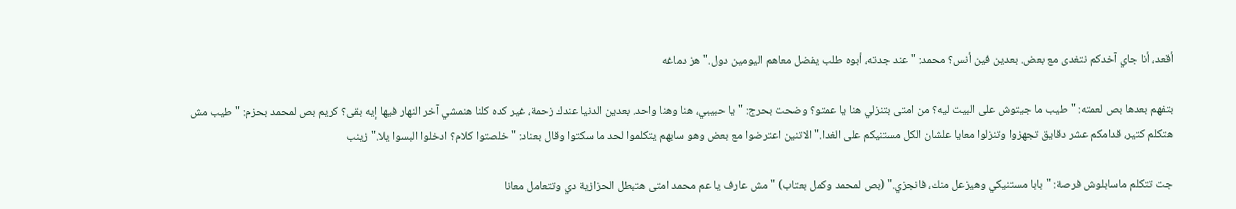أقعد، أنا جاي آخدكم نتغدى مع بعض. بعدين فين أنس؟ محمد: "عند جدته، أبوه طلب يفضل معاهم اليومين دول." هز دماغه

بتفهم بعدها بص لعمته: "طيب ما جيتوش على البيت ليه؟ من امتى بتنزلي هنا يا عمتو؟ وضحت بحرج: "يا حبيبي، هنا وهنا واحد. بعدين الدنيا عندك زحمة، غير كده كلنا هنمشي آخر النهار فيها إيه بقى؟ كريم بص لمحمد بحزم: "طيب مش هتكلم كتير، قدامكم عشر دقايق تجهزوا وتنزلوا معايا علشان الكل مستنيكم على الغدا." الاتنين اعترضوا مع بعض وهو سابهم يتكلموا لحد ما سكتوا وقال بعناد: "خلصتوا كلام؟ ادخلوا البسوا يلا." زينب

جت تتكلم ماسابلوش فرصة: "بابا مستنيكي وهيزعل منك، فانجزي." (بص لمحمد وكمل بعتاب) "مش عارف يا عم محمد امتى هتبطل الحزازية دي وتتعامل معانا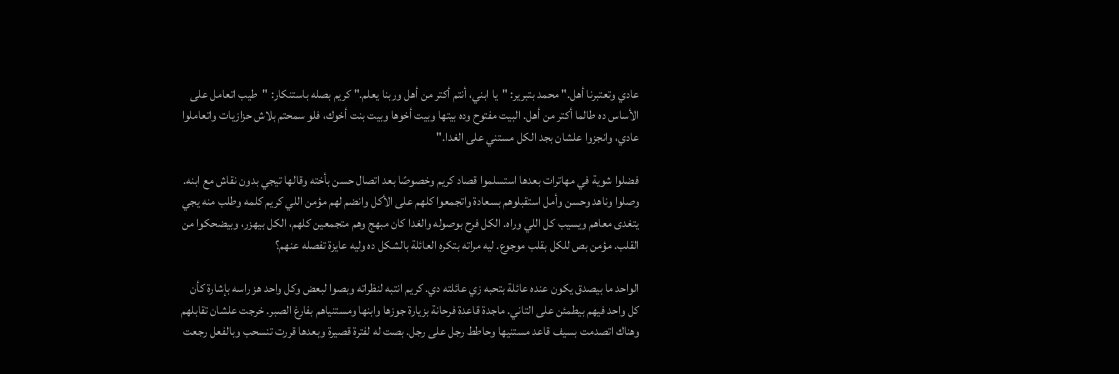عادي وتعتبرنا أهل." محمد بتبرير: "يا ابني، أنتم أكتر من أهل وربنا يعلم." كريم بصله باستنكار: "طيب اتعامل على الأساس ده طالما أكتر من أهل. البيت مفتوح وده بيتها وبيت أخوها وبيت بنت أخوك، فلو سمحتم بلاش حزازيات واتعاملوا عادي، وانجزوا علشان بجد الكل مستني على الغدا."

فضلوا شوية في مهاترات بعدها استسلموا قصاد كريم وخصوصًا بعد اتصال حسن بأخته وقالها تيجي بدون نقاش مع ابنه. وصلوا وناهد وحسن وأمل استقبلوهم بسعادة واتجمعوا كلهم على الأكل وانضم لهم مؤمن اللي كريم كلمه وطلب منه يجي يتغدى معاهم ويسيب كل اللي وراه. الكل فرح بوصوله والغدا كان مبهج وهم متجمعين كلهم، الكل بيهزر، وبيضحكوا من القلب. مؤمن بص للكل بقلب موجوع. ليه مراته بتكره العائلة بالشكل ده وليه عايزة تفصله عنهم؟

الواحد ما بيصدق يكون عنده عائلة بتحبه زي عائلته دي. كريم انتبه لنظراته وبصوا لبعض وكل واحد هز راسه بإشارة كأن كل واحد فيهم بيطمئن على التاني. ماجدة قاعدة فرحانة بزيارة جوزها وابنها ومستنياهم بفارغ الصبر. خرجت علشان تقابلهم وهناك اتصدمت بسيف قاعد مستنيها وحاطط رجل على رجل. بصت له لفترة قصيرة وبعدها قررت تنسحب وبالفعل رجعت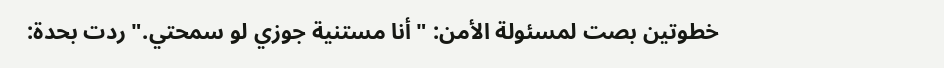خطوتين بصت لمسئولة الأمن: "أنا مستنية جوزي لو سمحتي." ردت بحدة: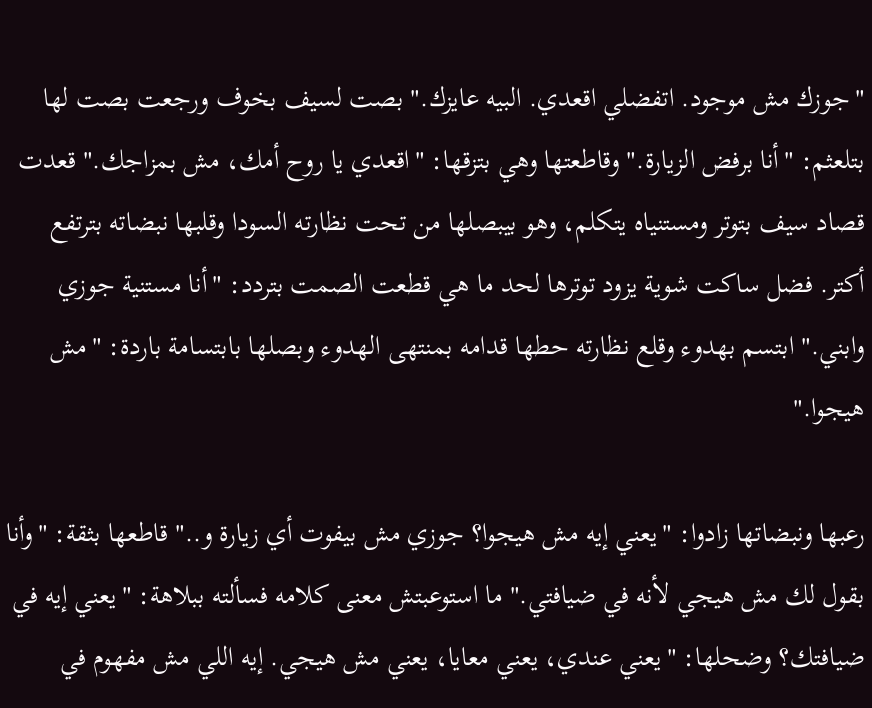"جوزك مش موجود. اتفضلي اقعدي. البيه عايزك." بصت لسيف بخوف ورجعت بصت لها بتلعثم: "أنا برفض الزيارة." وقاطعتها وهي بتزقها: "اقعدي يا روح أمك، مش بمزاجك." قعدت قصاد سيف بتوتر ومستنياه يتكلم، وهو بيبصلها من تحت نظارته السودا وقلبها نبضاته بترتفع أكتر. فضل ساكت شوية يزود توترها لحد ما هي قطعت الصمت بتردد: "أنا مستنية جوزي وابني." ابتسم بهدوء وقلع نظارته حطها قدامه بمنتهى الهدوء وبصلها بابتسامة باردة: "مش هيجوا."

رعبها ونبضاتها زادوا: "يعني إيه مش هيجوا؟ جوزي مش بيفوت أي زيارة و.." قاطعها بثقة: "وأنا بقول لك مش هيجي لأنه في ضيافتي." ما استوعبتش معنى كلامه فسألته ببلاهة: "يعني إيه في ضيافتك؟ وضحلها: "يعني عندي، يعني معايا، يعني مش هيجي. إيه اللي مش مفهوم في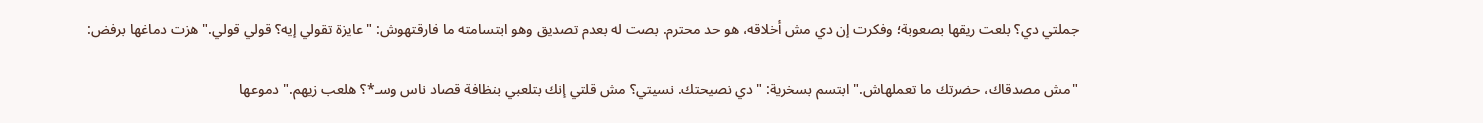جملتي دي؟ بلعت ريقها بصعوبة؛ وفكرت إن دي مش أخلاقه، هو حد محترم. بصت له بعدم تصديق وهو ابتسامته ما فارقتهوش: "عايزة تقولي إيه؟ قولي قولي." هزت دماغها برفض:

"مش مصدقاك، حضرتك ما تعملهاش." ابتسم بسخرية: "دي نصيحتك. نسيتي؟ مش قلتي إنك بتلعبي بنظافة قصاد ناس وسـ*؟ هلعب زيهم." دموعها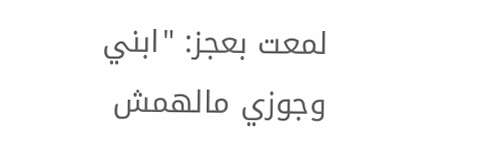لمعت بعجز: "ابني وجوزي مالهمش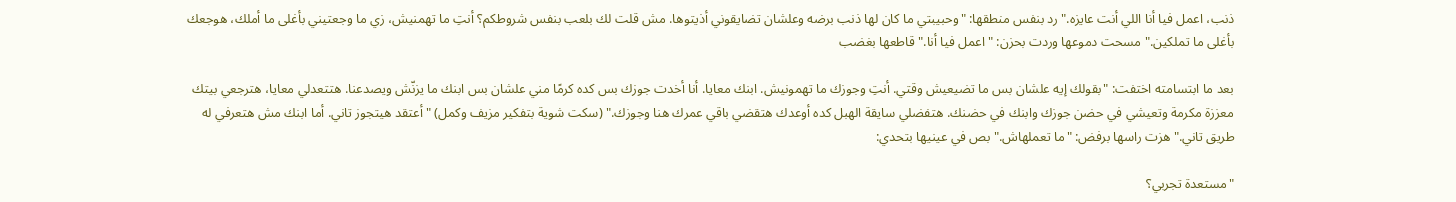ذنب، اعمل فيا أنا اللي أنت عايزه." رد بنفس منطقها: "وحبيبتي ما كان لها ذنب برضه وعلشان تضايقوني أذيتوها. مش قلت لك بلعب بنفس شروطكم؟ أنتِ ما تهمنيش، زي ما وجعتيني بأغلى ما أملك، هوجعك بأغلى ما تملكين." مسحت دموعها وردت بحزن: "اعمل فيا أنا." قاطعها بغضب

بعد ما ابتسامته اختفت: "بقولك إيه علشان بس ما تضيعيش وقتي. أنتِ وجوزك ما تهمونيش. ابنك معايا. أنا أخدت جوزك بس كده كرمًا مني علشان بس ابنك ما يزنّش ويصدعنا. هتتعدلي معايا، هترجعي بيتك معززة مكرمة وتعيشي في حضن جوزك وابنك في حضنك. هتفضلي سايقة الهبل كده أوعدك هتقضي باقي عمرك هنا وجوزك." (سكت شوية بتفكير مزيف وكمل) "أعتقد هيتجوز تاني. أما ابنك مش هتعرفي له طريق تاني." هزت راسها برفض: "ما تعملهاش." بص في عينيها بتحدي:

"مستعدة تجربي؟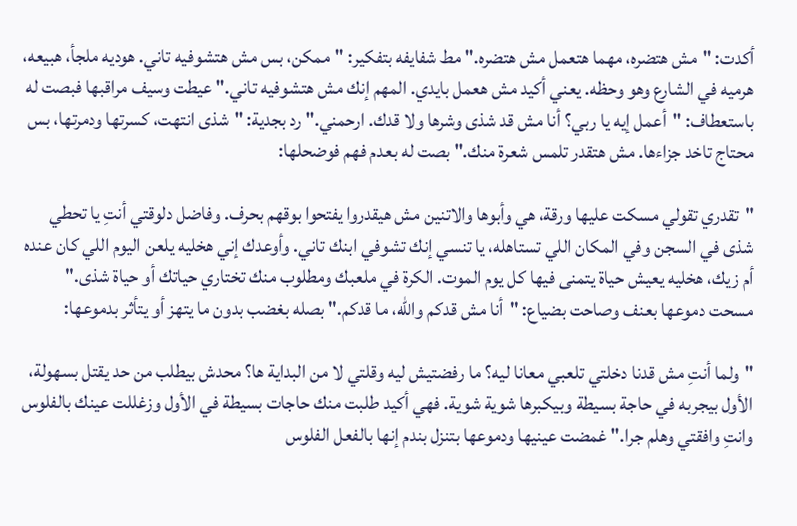أكدت: "مش هتضره، مهما هتعمل مش هتضره." مط شفايفه بتفكير: "ممكن، بس مش هتشوفيه تاني. هوديه ملجأ، هبيعه، هرميه في الشارع وهو وحظه. يعني أكيد مش هعمل بايدي. المهم إنك مش هتشوفيه تاني." عيطت وسيف مراقبها فبصت له باستعطاف: "أعمل إيه يا ربي؟ أنا مش قد شذى وشرها ولا قدك. ارحمني." رد بجدية: "شذى انتهت، كسرتها ودمرتها، بس محتاج تاخد جزاءها. مش هتقدر تلمس شعرة منك." بصت له بعدم فهم فوضحلها:

"تقدري تقولي مسكت عليها ورقة، هي وأبوها والاتنين مش هيقدروا يفتحوا بوقهم بحرف. وفاضل دلوقتي أنتِ يا تحطي شذى في السجن وفي المكان اللي تستاهله، يا تنسي إنك تشوفي ابنك تاني. وأوعدك إني هخليه يلعن اليوم اللي كان عنده أم زيك، هخليه يعيش حياة يتمنى فيها كل يوم الموت. الكرة في ملعبك ومطلوب منك تختاري حياتك أو حياة شذى." مسحت دموعها بعنف وصاحت بضياع: "أنا مش قدكم والله، ما قدكم." بصله بغضب بدون ما يتهز أو يتأثر بدموعها:

"ولما أنتِ مش قدنا دخلتي تلعبي معانا ليه؟ ما رفضتيش ليه وقلتي لا من البداية ها؟ محدش بيطلب من حد يقتل بسهولة، الأول بيجربه في حاجة بسيطة وبيكبرها شوية شوية. فهي أكيد طلبت منك حاجات بسيطة في الأول وزغللت عينك بالفلوس وانتِ وافقتي وهلم جرا." غمضت عينيها ودموعها بتنزل بندم إنها بالفعل الفلوس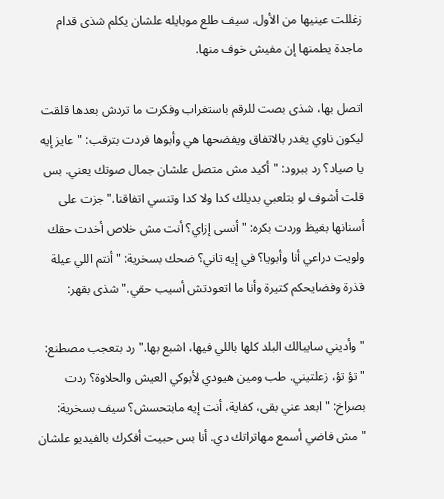زغللت عينيها من الأول. سيف طلع موبايله علشان يكلم شذى قدام ماجدة يطمنها إن مفيش خوف منها.

اتصل بها، شذى بصت للرقم باستغراب وفكرت ما تردش بعدها قلقت ليكون ناوي يغدر بالاتفاق ويفضحها هي وأبوها فردت بترقب: "عايز إيه يا صياد؟ رد ببرود: "أكيد مش متصل علشان جمال صوتك يعني. بس قلت أشوف لو بتلعبي بديلك كدا ولا كدا وتنسي اتفاقنا." جزت على أسنانها بغيظ وردت بكره: "أنسى إزاي؟ أنت مش خلاص أخدت حقك ولويت دراعي أنا وأبويا؟ في إيه تاني؟ ضحك بسخرية: "أنتم اللي عيلة قذرة وفضايحكم كتيرة وأنا ما اتعودتش أسيب حقي." شذى بقهر:

"وأديني سايبالك البلد كلها باللي فيها، اشبع بها." رد بتعجب مصطنع: "تؤ تؤ، زعلتيني. طب ومين هيودي لأبوكي العيش والحلاوة؟ ردت بصراخ: "ابعد عني بقى، كفاية، أنت إيه مابتحسش؟ سيف بسخرية: "مش فاضي أسمع مهاتراتك دي. أنا بس حبيت أفكرك بالفيديو علشان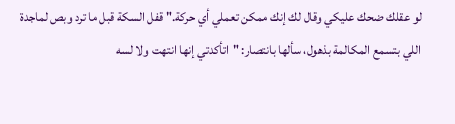لو عقلك ضحك عليكي وقال لك إنك ممكن تعملي أي حركة." قفل السكة قبل ما ترد وبص لماجدة اللي بتسمع المكالمة بذهول، سألها بانتصار: "اتأكدتي إنها انتهت ولا لسه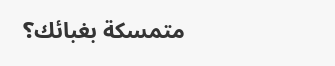متمسكة بغبائك؟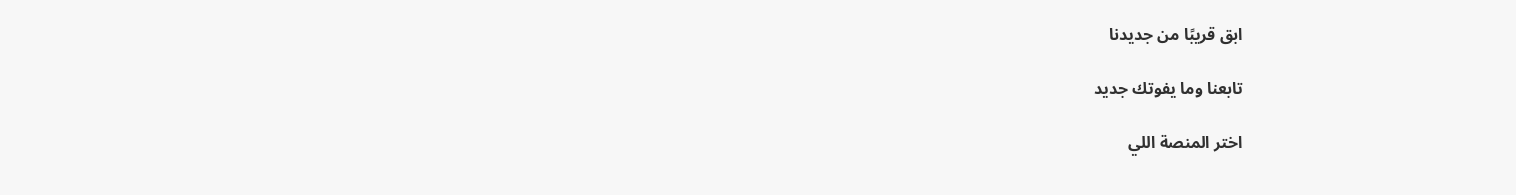ابق قريبًا من جديدنا

تابعنا وما يفوتك جديد

اختر المنصة اللي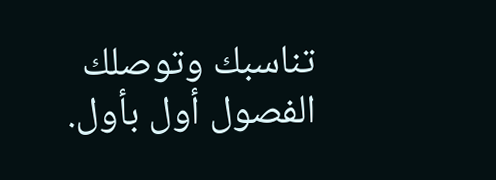تناسبك وتوصلك الفصول أول بأول.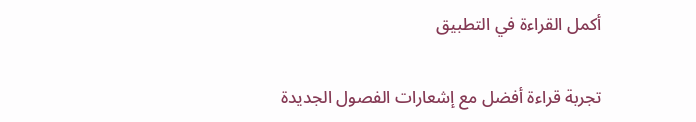أكمل القراءة في التطبيق

تجربة قراءة أفضل مع إشعارات الفصول الجديدة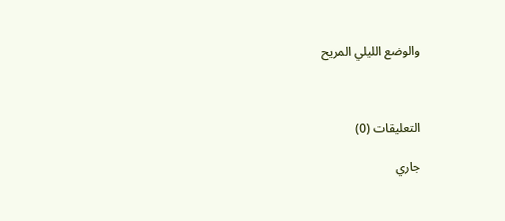والوضع الليلي المريح



التعليقات (0)

جاري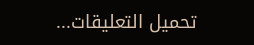تحميل التعليقات...